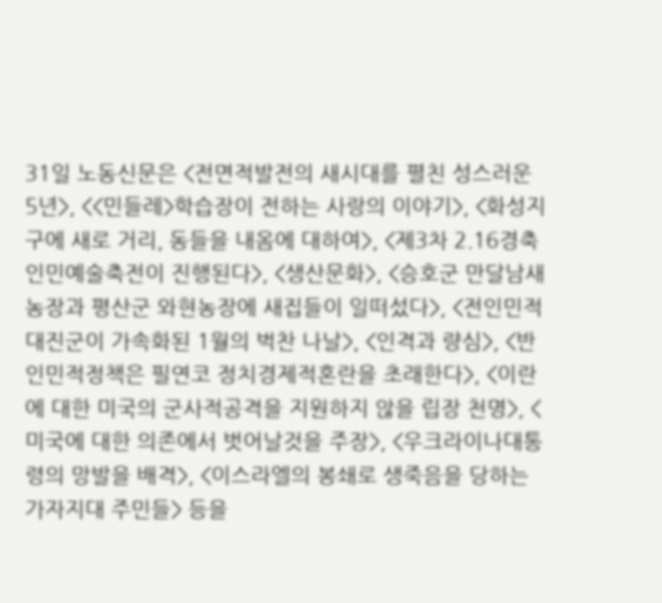31일 노동신문은 <전면적발전의 새시대를 펼친 성스러운 5년>, <<민들레>학습장이 전하는 사랑의 이야기>, <화성지구에 새로 거리, 동들을 내옴에 대하여>, <제3차 2.16경축 인민예술축전이 진행된다>, <생산문화>, <승호군 만달남새농장과 평산군 와현농장에 새집들이 일떠섰다>, <전인민적대진군이 가속화된 1월의 벅찬 나날>, <인격과 량심>, <반인민적정책은 필연코 정치경제적혼란을 초래한다>, <이란에 대한 미국의 군사적공격을 지원하지 않을 립장 천명>, <미국에 대한 의존에서 벗어날것을 주장>, <우크라이나대통령의 망발을 배격>, <이스라엘의 봉쇄로 생죽음을 당하는 가자지대 주민들> 등을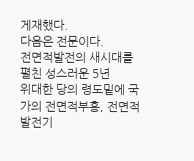게재했다.
다음은 전문이다.
전면적발전의 새시대를 펼친 성스러운 5년
위대한 당의 령도밑에 국가의 전면적부흥, 전면적발전기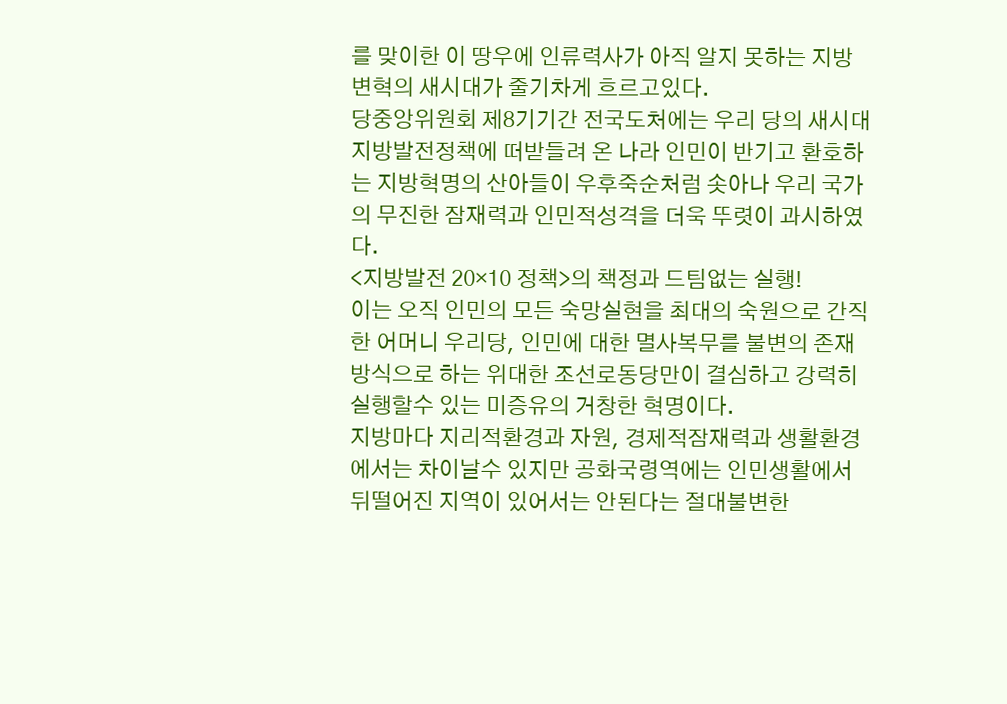를 맞이한 이 땅우에 인류력사가 아직 알지 못하는 지방변혁의 새시대가 줄기차게 흐르고있다.
당중앙위원회 제8기기간 전국도처에는 우리 당의 새시대 지방발전정책에 떠받들려 온 나라 인민이 반기고 환호하는 지방혁명의 산아들이 우후죽순처럼 솟아나 우리 국가의 무진한 잠재력과 인민적성격을 더욱 뚜렷이 과시하였다.
<지방발전 20×10 정책>의 책정과 드팀없는 실행!
이는 오직 인민의 모든 숙망실현을 최대의 숙원으로 간직한 어머니 우리당, 인민에 대한 멸사복무를 불변의 존재방식으로 하는 위대한 조선로동당만이 결심하고 강력히 실행할수 있는 미증유의 거창한 혁명이다.
지방마다 지리적환경과 자원, 경제적잠재력과 생활환경에서는 차이날수 있지만 공화국령역에는 인민생활에서 뒤떨어진 지역이 있어서는 안된다는 절대불변한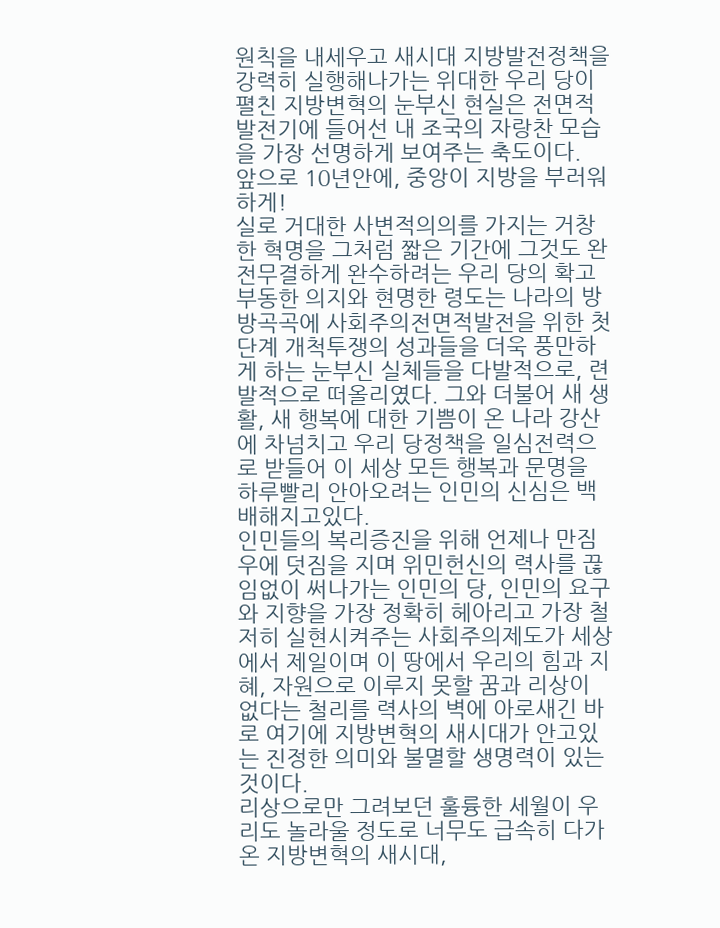원칙을 내세우고 새시대 지방발전정책을 강력히 실행해나가는 위대한 우리 당이 펼친 지방변혁의 눈부신 현실은 전면적발전기에 들어선 내 조국의 자랑찬 모습을 가장 선명하게 보여주는 축도이다.
앞으로 10년안에, 중앙이 지방을 부러워하게!
실로 거대한 사변적의의를 가지는 거창한 혁명을 그처럼 짧은 기간에 그것도 완전무결하게 완수하려는 우리 당의 확고부동한 의지와 현명한 령도는 나라의 방방곡곡에 사회주의전면적발전을 위한 첫 단계 개척투쟁의 성과들을 더욱 풍만하게 하는 눈부신 실체들을 다발적으로, 련발적으로 떠올리였다. 그와 더불어 새 생활, 새 행복에 대한 기쁨이 온 나라 강산에 차넘치고 우리 당정책을 일심전력으로 받들어 이 세상 모든 행복과 문명을 하루빨리 안아오려는 인민의 신심은 백배해지고있다.
인민들의 복리증진을 위해 언제나 만짐우에 덧짐을 지며 위민헌신의 력사를 끊임없이 써나가는 인민의 당, 인민의 요구와 지향을 가장 정확히 헤아리고 가장 철저히 실현시켜주는 사회주의제도가 세상에서 제일이며 이 땅에서 우리의 힘과 지혜, 자원으로 이루지 못할 꿈과 리상이 없다는 철리를 력사의 벽에 아로새긴 바로 여기에 지방변혁의 새시대가 안고있는 진정한 의미와 불멸할 생명력이 있는것이다.
리상으로만 그려보던 훌륭한 세월이 우리도 놀라울 정도로 너무도 급속히 다가온 지방변혁의 새시대,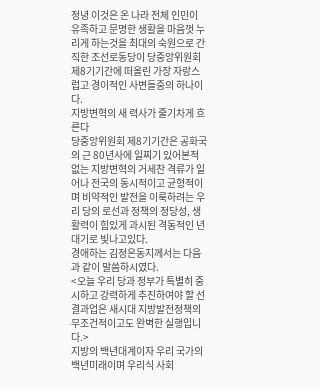정녕 이것은 온 나라 전체 인민이 유족하고 문명한 생활을 마음껏 누리게 하는것을 최대의 숙원으로 간직한 조선로동당이 당중앙위원회 제8기기간에 떠올린 가장 자랑스럽고 경이적인 사변들중의 하나이다.
지방변혁의 새 력사가 줄기차게 흐른다
당중앙위원회 제8기기간은 공화국의 근 80년사에 일찌기 있어본적 없는 지방변혁의 거세찬 격류가 일어나 전국의 동시적이고 균형적이며 비약적인 발전을 이룩하려는 우리 당의 로선과 정책의 정당성, 생활력이 힘있게 과시된 격동적인 년대기로 빛나고있다.
경애하는 김정은동지께서는 다음과 같이 말씀하시였다.
<오늘 우리 당과 정부가 특별히 중시하고 강력하게 추진하여야 할 선결과업은 새시대 지방발전정책의 무조건적이고도 완벽한 실행입니다.>
지방의 백년대계이자 우리 국가의 백년미래이며 우리식 사회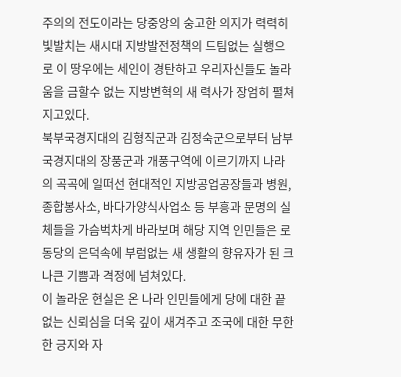주의의 전도이라는 당중앙의 숭고한 의지가 력력히 빛발치는 새시대 지방발전정책의 드팀없는 실행으로 이 땅우에는 세인이 경탄하고 우리자신들도 놀라움을 금할수 없는 지방변혁의 새 력사가 장엄히 펼쳐지고있다.
북부국경지대의 김형직군과 김정숙군으로부터 남부국경지대의 장풍군과 개풍구역에 이르기까지 나라의 곡곡에 일떠선 현대적인 지방공업공장들과 병원, 종합봉사소, 바다가양식사업소 등 부흥과 문명의 실체들을 가슴벅차게 바라보며 해당 지역 인민들은 로동당의 은덕속에 부럼없는 새 생활의 향유자가 된 크나큰 기쁨과 격정에 넘쳐있다.
이 놀라운 현실은 온 나라 인민들에게 당에 대한 끝없는 신뢰심을 더욱 깊이 새겨주고 조국에 대한 무한한 긍지와 자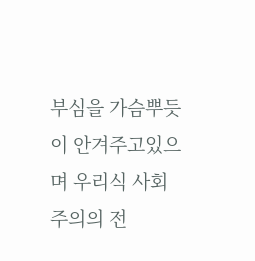부심을 가슴뿌듯이 안겨주고있으며 우리식 사회주의의 전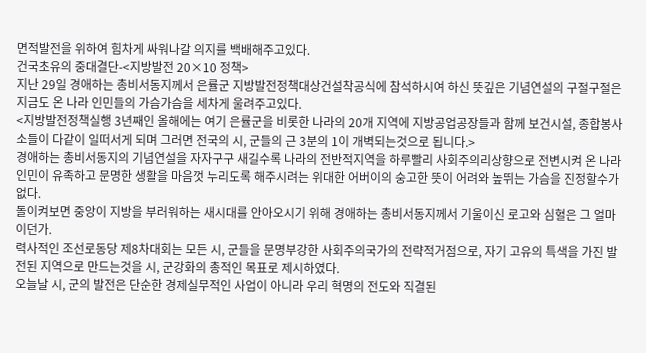면적발전을 위하여 힘차게 싸워나갈 의지를 백배해주고있다.
건국초유의 중대결단-<지방발전 20×10 정책>
지난 29일 경애하는 총비서동지께서 은률군 지방발전정책대상건설착공식에 참석하시여 하신 뜻깊은 기념연설의 구절구절은 지금도 온 나라 인민들의 가슴가슴을 세차게 울려주고있다.
<지방발전정책실행 3년째인 올해에는 여기 은률군을 비롯한 나라의 20개 지역에 지방공업공장들과 함께 보건시설, 종합봉사소들이 다같이 일떠서게 되며 그러면 전국의 시, 군들의 근 3분의 1이 개벽되는것으로 됩니다.>
경애하는 총비서동지의 기념연설을 자자구구 새길수록 나라의 전반적지역을 하루빨리 사회주의리상향으로 전변시켜 온 나라 인민이 유족하고 문명한 생활을 마음껏 누리도록 해주시려는 위대한 어버이의 숭고한 뜻이 어려와 높뛰는 가슴을 진정할수가 없다.
돌이켜보면 중앙이 지방을 부러워하는 새시대를 안아오시기 위해 경애하는 총비서동지께서 기울이신 로고와 심혈은 그 얼마이던가.
력사적인 조선로동당 제8차대회는 모든 시, 군들을 문명부강한 사회주의국가의 전략적거점으로, 자기 고유의 특색을 가진 발전된 지역으로 만드는것을 시, 군강화의 총적인 목표로 제시하였다.
오늘날 시, 군의 발전은 단순한 경제실무적인 사업이 아니라 우리 혁명의 전도와 직결된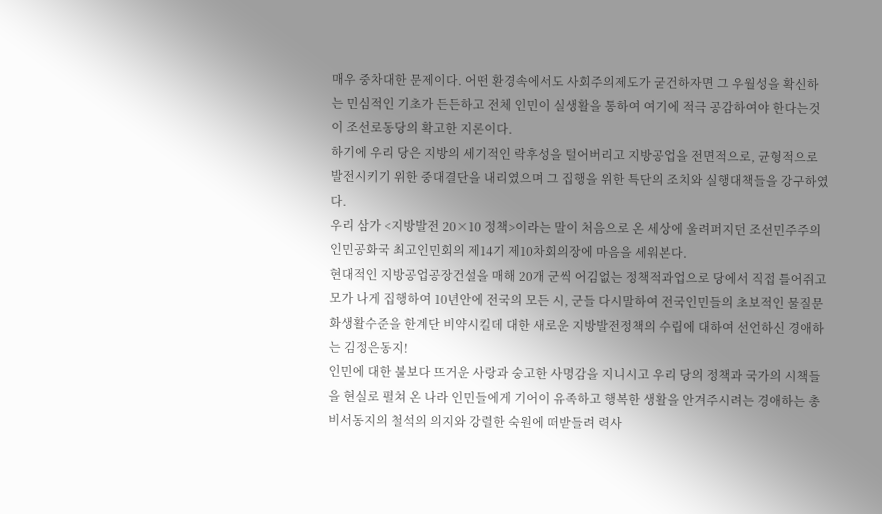매우 중차대한 문제이다. 어떤 환경속에서도 사회주의제도가 굳건하자면 그 우월성을 확신하는 민심적인 기초가 든든하고 전체 인민이 실생활을 통하여 여기에 적극 공감하여야 한다는것이 조선로동당의 확고한 지론이다.
하기에 우리 당은 지방의 세기적인 락후성을 털어버리고 지방공업을 전면적으로, 균형적으로 발전시키기 위한 중대결단을 내리였으며 그 집행을 위한 특단의 조치와 실행대책들을 강구하였다.
우리 삼가 <지방발전 20×10 정책>이라는 말이 처음으로 온 세상에 울려퍼지던 조선민주주의인민공화국 최고인민회의 제14기 제10차회의장에 마음을 세워본다.
현대적인 지방공업공장건설을 매해 20개 군씩 어김없는 정책적과업으로 당에서 직접 틀어쥐고 모가 나게 집행하여 10년안에 전국의 모든 시, 군들 다시말하여 전국인민들의 초보적인 물질문화생활수준을 한계단 비약시킬데 대한 새로운 지방발전정책의 수립에 대하여 선언하신 경애하는 김정은동지!
인민에 대한 불보다 뜨거운 사랑과 숭고한 사명감을 지니시고 우리 당의 정책과 국가의 시책들을 현실로 펼쳐 온 나라 인민들에게 기어이 유족하고 행복한 생활을 안겨주시려는 경애하는 총비서동지의 철석의 의지와 강렬한 숙원에 떠받들려 력사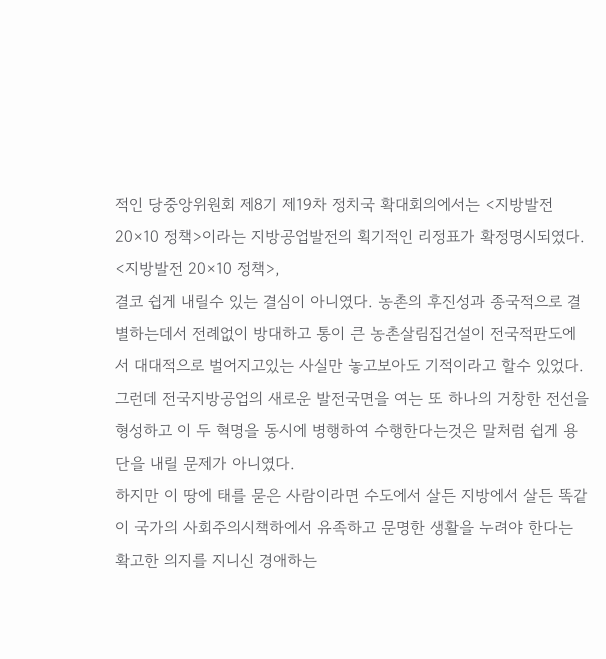적인 당중앙위원회 제8기 제19차 정치국 확대회의에서는 <지방발전 20×10 정책>이라는 지방공업발전의 획기적인 리정표가 확정명시되였다.
<지방발전 20×10 정책>,
결코 쉽게 내릴수 있는 결심이 아니였다. 농촌의 후진성과 종국적으로 결별하는데서 전례없이 방대하고 통이 큰 농촌살림집건설이 전국적판도에서 대대적으로 벌어지고있는 사실만 놓고보아도 기적이라고 할수 있었다. 그런데 전국지방공업의 새로운 발전국면을 여는 또 하나의 거창한 전선을 형성하고 이 두 혁명을 동시에 병행하여 수행한다는것은 말처럼 쉽게 용단을 내릴 문제가 아니였다.
하지만 이 땅에 태를 묻은 사람이라면 수도에서 살든 지방에서 살든 똑같이 국가의 사회주의시책하에서 유족하고 문명한 생활을 누려야 한다는 확고한 의지를 지니신 경애하는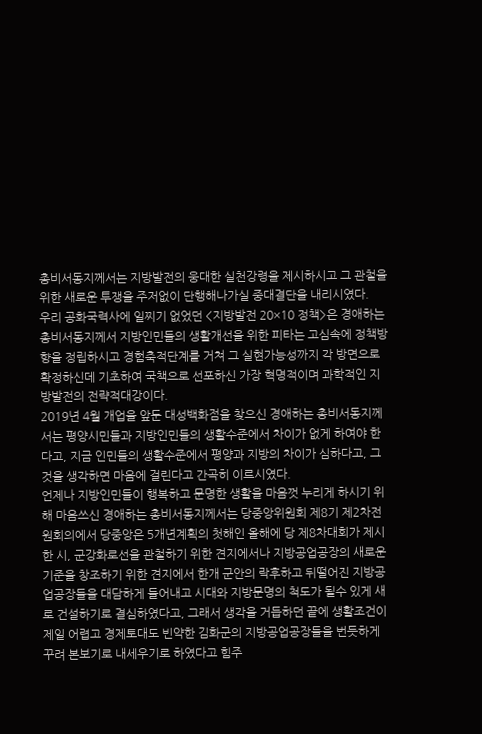총비서동지께서는 지방발전의 웅대한 실천강령을 제시하시고 그 관철을 위한 새로운 투쟁을 주저없이 단행해나가실 중대결단을 내리시였다.
우리 공화국력사에 일찌기 없었던 <지방발전 20×10 정책>은 경애하는 총비서동지께서 지방인민들의 생활개선을 위한 피타는 고심속에 정책방향을 정립하시고 경험축적단계를 거쳐 그 실현가능성까지 각 방면으로 확정하신데 기초하여 국책으로 선포하신 가장 혁명적이며 과학적인 지방발전의 전략적대강이다.
2019년 4월 개업을 앞둔 대성백화점을 찾으신 경애하는 총비서동지께서는 평양시민들과 지방인민들의 생활수준에서 차이가 없게 하여야 한다고, 지금 인민들의 생활수준에서 평양과 지방의 차이가 심하다고, 그것을 생각하면 마음에 걸린다고 간곡히 이르시였다.
언제나 지방인민들이 행복하고 문명한 생활을 마음껏 누리게 하시기 위해 마음쓰신 경애하는 총비서동지께서는 당중앙위원회 제8기 제2차전원회의에서 당중앙은 5개년계획의 첫해인 올해에 당 제8차대회가 제시한 시, 군강화로선을 관철하기 위한 견지에서나 지방공업공장의 새로운 기준을 창조하기 위한 견지에서 한개 군안의 락후하고 뒤떨어진 지방공업공장들을 대담하게 들어내고 시대와 지방문명의 척도가 될수 있게 새로 건설하기로 결심하였다고, 그래서 생각을 거듭하던 끝에 생활조건이 제일 어렵고 경제토대도 빈약한 김화군의 지방공업공장들을 번듯하게 꾸려 본보기로 내세우기로 하였다고 힘주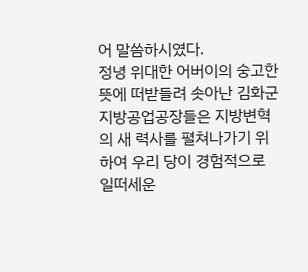어 말씀하시였다.
정녕 위대한 어버이의 숭고한 뜻에 떠받들려 솟아난 김화군 지방공업공장들은 지방변혁의 새 력사를 펼쳐나가기 위하여 우리 당이 경험적으로 일떠세운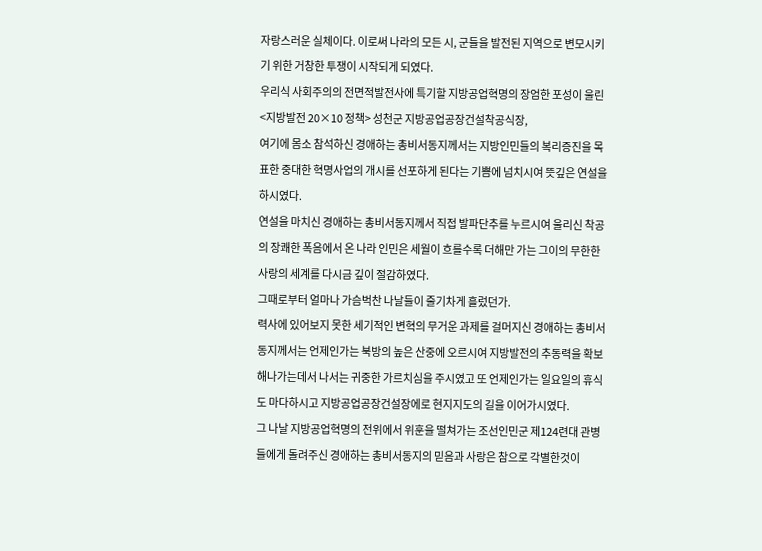자랑스러운 실체이다. 이로써 나라의 모든 시, 군들을 발전된 지역으로 변모시키기 위한 거창한 투쟁이 시작되게 되였다.
우리식 사회주의의 전면적발전사에 특기할 지방공업혁명의 장엄한 포성이 울린 <지방발전 20×10 정책> 성천군 지방공업공장건설착공식장,
여기에 몸소 참석하신 경애하는 총비서동지께서는 지방인민들의 복리증진을 목표한 중대한 혁명사업의 개시를 선포하게 된다는 기쁨에 넘치시여 뜻깊은 연설을 하시였다.
연설을 마치신 경애하는 총비서동지께서 직접 발파단추를 누르시여 울리신 착공의 장쾌한 폭음에서 온 나라 인민은 세월이 흐를수록 더해만 가는 그이의 무한한 사랑의 세계를 다시금 깊이 절감하였다.
그때로부터 얼마나 가슴벅찬 나날들이 줄기차게 흘렀던가.
력사에 있어보지 못한 세기적인 변혁의 무거운 과제를 걸머지신 경애하는 총비서동지께서는 언제인가는 북방의 높은 산중에 오르시여 지방발전의 추동력을 확보해나가는데서 나서는 귀중한 가르치심을 주시였고 또 언제인가는 일요일의 휴식도 마다하시고 지방공업공장건설장에로 현지지도의 길을 이어가시였다.
그 나날 지방공업혁명의 전위에서 위훈을 떨쳐가는 조선인민군 제124련대 관병들에게 돌려주신 경애하는 총비서동지의 믿음과 사랑은 참으로 각별한것이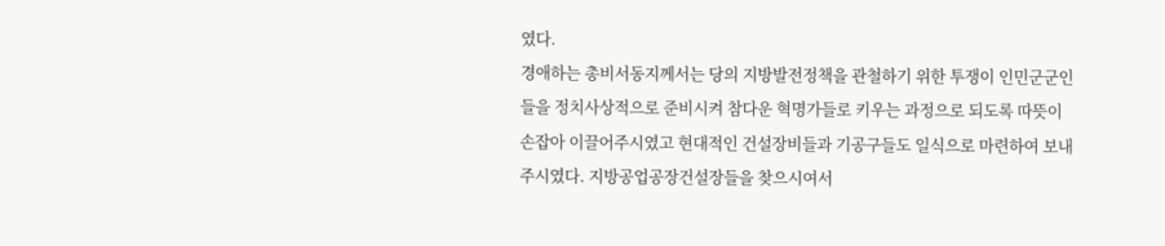였다.
경애하는 총비서동지께서는 당의 지방발전정책을 관철하기 위한 투쟁이 인민군군인들을 정치사상적으로 준비시켜 참다운 혁명가들로 키우는 과정으로 되도록 따뜻이 손잡아 이끌어주시였고 현대적인 건설장비들과 기공구들도 일식으로 마련하여 보내주시였다. 지방공업공장건설장들을 찾으시여서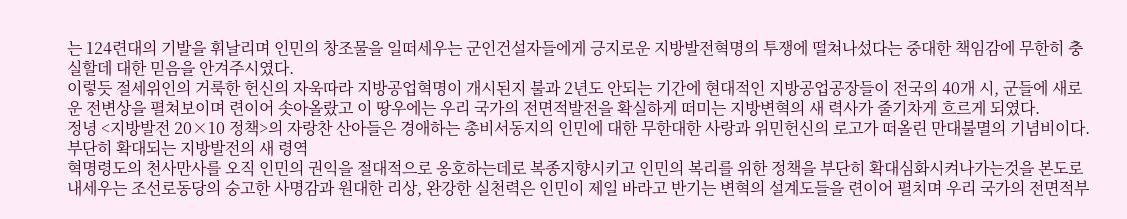는 124련대의 기발을 휘날리며 인민의 창조물을 일떠세우는 군인건설자들에게 긍지로운 지방발전혁명의 투쟁에 떨쳐나섰다는 중대한 책임감에 무한히 충실할데 대한 믿음을 안겨주시였다.
이렇듯 절세위인의 거룩한 헌신의 자욱따라 지방공업혁명이 개시된지 불과 2년도 안되는 기간에 현대적인 지방공업공장들이 전국의 40개 시, 군들에 새로운 전변상을 펼쳐보이며 련이어 솟아올랐고 이 땅우에는 우리 국가의 전면적발전을 확실하게 떠미는 지방변혁의 새 력사가 줄기차게 흐르게 되였다.
정녕 <지방발전 20×10 정책>의 자랑찬 산아들은 경애하는 총비서동지의 인민에 대한 무한대한 사랑과 위민헌신의 로고가 떠올린 만대불멸의 기념비이다.
부단히 확대되는 지방발전의 새 령역
혁명령도의 천사만사를 오직 인민의 권익을 절대적으로 옹호하는데로 복종지향시키고 인민의 복리를 위한 정책을 부단히 확대심화시켜나가는것을 본도로 내세우는 조선로동당의 숭고한 사명감과 원대한 리상, 완강한 실천력은 인민이 제일 바라고 반기는 변혁의 설계도들을 련이어 펼치며 우리 국가의 전면적부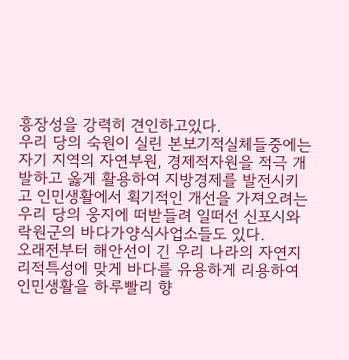흥장성을 강력히 견인하고있다.
우리 당의 숙원이 실린 본보기적실체들중에는 자기 지역의 자연부원, 경제적자원을 적극 개발하고 옳게 활용하여 지방경제를 발전시키고 인민생활에서 획기적인 개선을 가져오려는 우리 당의 웅지에 떠받들려 일떠선 신포시와 락원군의 바다가양식사업소들도 있다.
오래전부터 해안선이 긴 우리 나라의 자연지리적특성에 맞게 바다를 유용하게 리용하여 인민생활을 하루빨리 향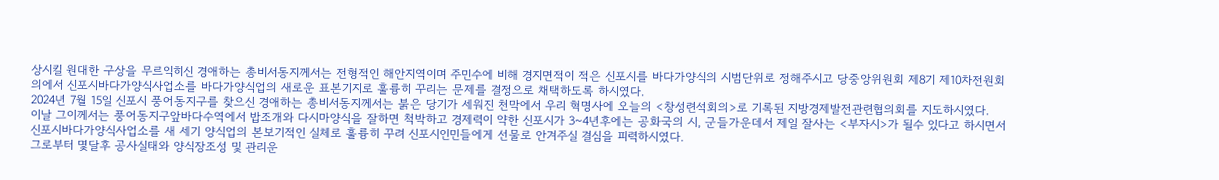상시킬 원대한 구상을 무르익히신 경애하는 총비서동지께서는 전형적인 해안지역이며 주민수에 비해 경지면적이 적은 신포시를 바다가양식의 시범단위로 정해주시고 당중앙위원회 제8기 제10차전원회의에서 신포시바다가양식사업소를 바다가양식업의 새로운 표본기지로 훌륭히 꾸리는 문제를 결정으로 채택하도록 하시였다.
2024년 7월 15일 신포시 풍어동지구를 찾으신 경애하는 총비서동지께서는 붉은 당기가 세워진 천막에서 우리 혁명사에 오늘의 <창성련석회의>로 기록된 지방경제발전관련협의회를 지도하시였다.
이날 그이께서는 풍어동지구앞바다수역에서 밥조개와 다시마양식을 잘하면 척박하고 경제력이 약한 신포시가 3~4년후에는 공화국의 시, 군들가운데서 제일 잘사는 <부자시>가 될수 있다고 하시면서 신포시바다가양식사업소를 새 세기 양식업의 본보기적인 실체로 훌륭히 꾸려 신포시인민들에게 선물로 안겨주실 결심을 피력하시였다.
그로부터 몇달후 공사실태와 양식장조성 및 관리운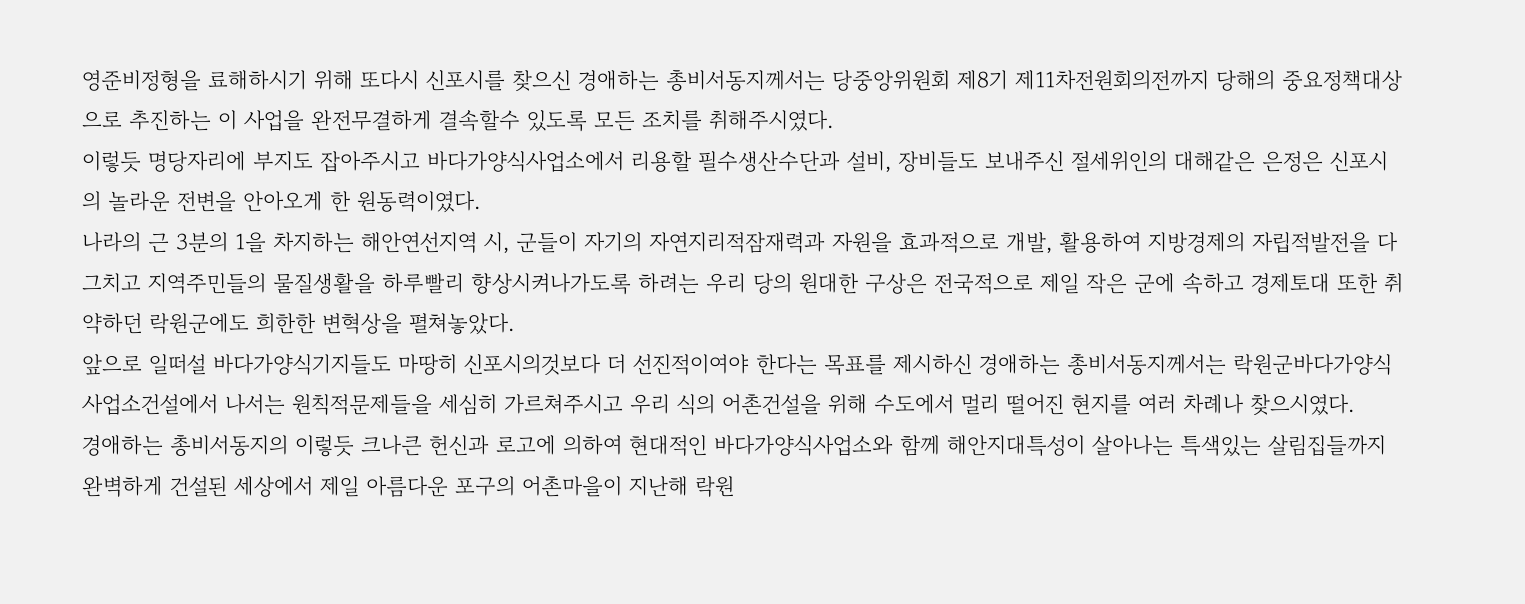영준비정형을 료해하시기 위해 또다시 신포시를 찾으신 경애하는 총비서동지께서는 당중앙위원회 제8기 제11차전원회의전까지 당해의 중요정책대상으로 추진하는 이 사업을 완전무결하게 결속할수 있도록 모든 조치를 취해주시였다.
이렇듯 명당자리에 부지도 잡아주시고 바다가양식사업소에서 리용할 필수생산수단과 설비, 장비들도 보내주신 절세위인의 대해같은 은정은 신포시의 놀라운 전변을 안아오게 한 원동력이였다.
나라의 근 3분의 1을 차지하는 해안연선지역 시, 군들이 자기의 자연지리적잠재력과 자원을 효과적으로 개발, 활용하여 지방경제의 자립적발전을 다그치고 지역주민들의 물질생활을 하루빨리 향상시켜나가도록 하려는 우리 당의 원대한 구상은 전국적으로 제일 작은 군에 속하고 경제토대 또한 취약하던 락원군에도 희한한 변혁상을 펼쳐놓았다.
앞으로 일떠설 바다가양식기지들도 마땅히 신포시의것보다 더 선진적이여야 한다는 목표를 제시하신 경애하는 총비서동지께서는 락원군바다가양식사업소건설에서 나서는 원칙적문제들을 세심히 가르쳐주시고 우리 식의 어촌건설을 위해 수도에서 멀리 떨어진 현지를 여러 차례나 찾으시였다.
경애하는 총비서동지의 이렇듯 크나큰 헌신과 로고에 의하여 현대적인 바다가양식사업소와 함께 해안지대특성이 살아나는 특색있는 살림집들까지 완벽하게 건설된 세상에서 제일 아름다운 포구의 어촌마을이 지난해 락원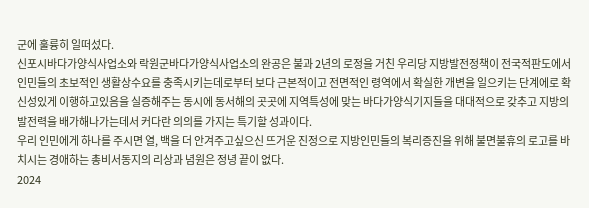군에 훌륭히 일떠섰다.
신포시바다가양식사업소와 락원군바다가양식사업소의 완공은 불과 2년의 로정을 거친 우리당 지방발전정책이 전국적판도에서 인민들의 초보적인 생활상수요를 충족시키는데로부터 보다 근본적이고 전면적인 령역에서 확실한 개변을 일으키는 단계에로 확신성있게 이행하고있음을 실증해주는 동시에 동서해의 곳곳에 지역특성에 맞는 바다가양식기지들을 대대적으로 갖추고 지방의 발전력을 배가해나가는데서 커다란 의의를 가지는 특기할 성과이다.
우리 인민에게 하나를 주시면 열, 백을 더 안겨주고싶으신 뜨거운 진정으로 지방인민들의 복리증진을 위해 불면불휴의 로고를 바치시는 경애하는 총비서동지의 리상과 념원은 정녕 끝이 없다.
2024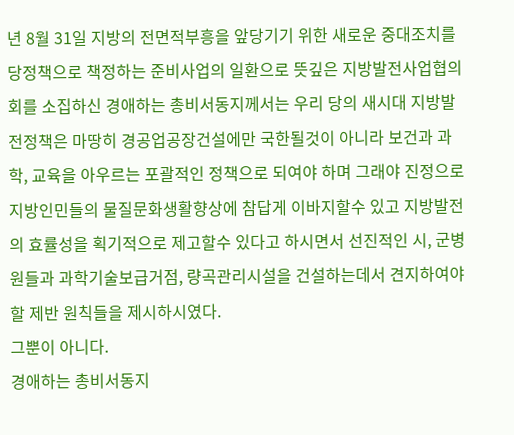년 8월 31일 지방의 전면적부흥을 앞당기기 위한 새로운 중대조치를 당정책으로 책정하는 준비사업의 일환으로 뜻깊은 지방발전사업협의회를 소집하신 경애하는 총비서동지께서는 우리 당의 새시대 지방발전정책은 마땅히 경공업공장건설에만 국한될것이 아니라 보건과 과학, 교육을 아우르는 포괄적인 정책으로 되여야 하며 그래야 진정으로 지방인민들의 물질문화생활향상에 참답게 이바지할수 있고 지방발전의 효률성을 획기적으로 제고할수 있다고 하시면서 선진적인 시, 군병원들과 과학기술보급거점, 량곡관리시설을 건설하는데서 견지하여야 할 제반 원칙들을 제시하시였다.
그뿐이 아니다.
경애하는 총비서동지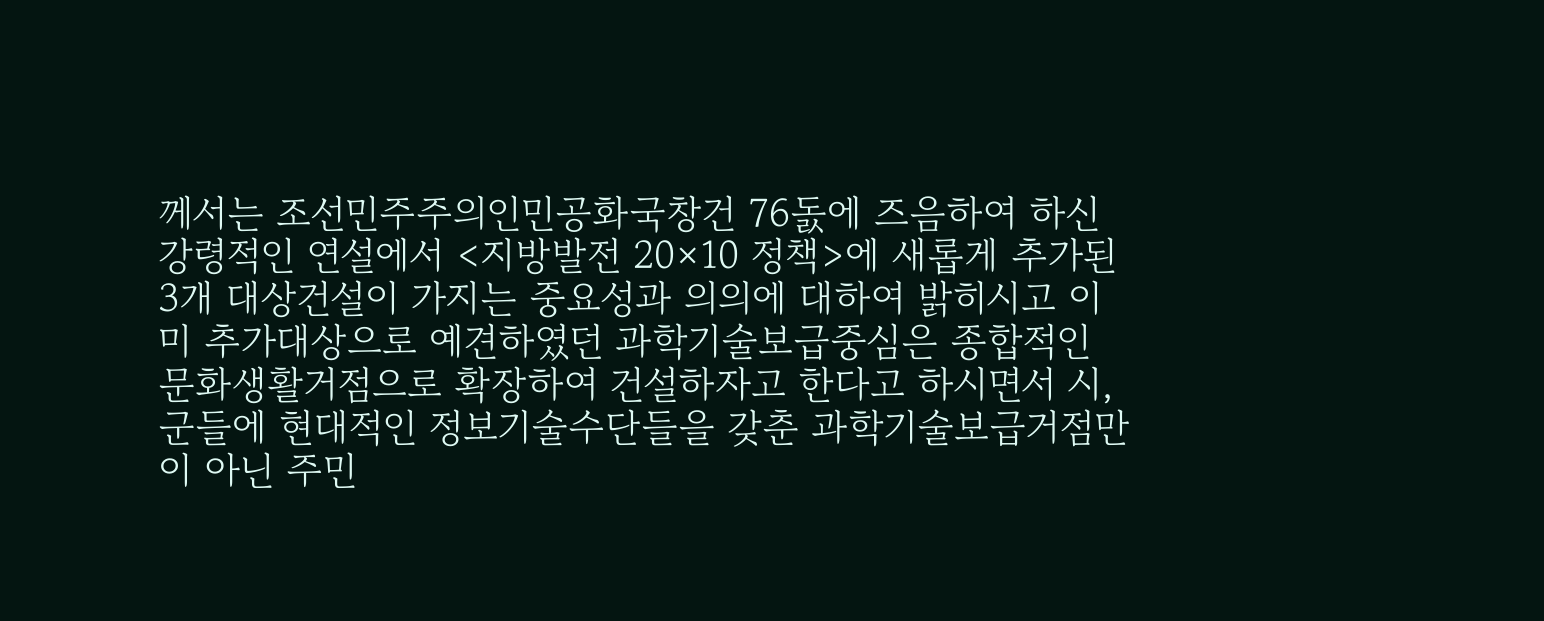께서는 조선민주주의인민공화국창건 76돐에 즈음하여 하신 강령적인 연설에서 <지방발전 20×10 정책>에 새롭게 추가된 3개 대상건설이 가지는 중요성과 의의에 대하여 밝히시고 이미 추가대상으로 예견하였던 과학기술보급중심은 종합적인 문화생활거점으로 확장하여 건설하자고 한다고 하시면서 시, 군들에 현대적인 정보기술수단들을 갖춘 과학기술보급거점만이 아닌 주민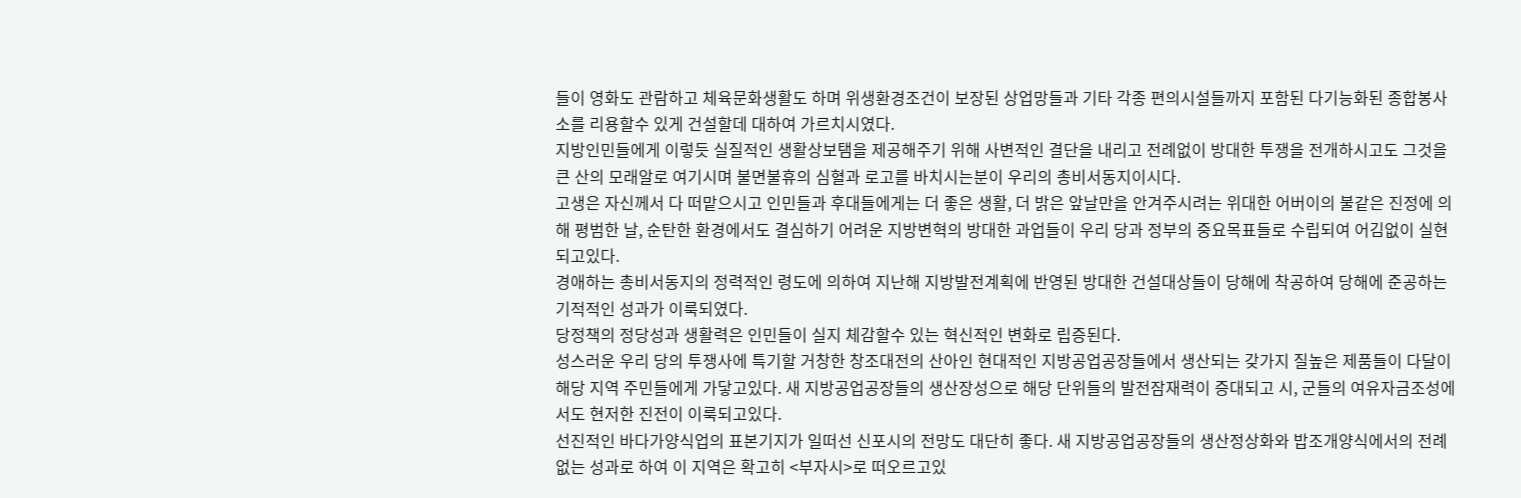들이 영화도 관람하고 체육문화생활도 하며 위생환경조건이 보장된 상업망들과 기타 각종 편의시설들까지 포함된 다기능화된 종합봉사소를 리용할수 있게 건설할데 대하여 가르치시였다.
지방인민들에게 이렇듯 실질적인 생활상보탬을 제공해주기 위해 사변적인 결단을 내리고 전례없이 방대한 투쟁을 전개하시고도 그것을 큰 산의 모래알로 여기시며 불면불휴의 심혈과 로고를 바치시는분이 우리의 총비서동지이시다.
고생은 자신께서 다 떠맡으시고 인민들과 후대들에게는 더 좋은 생활, 더 밝은 앞날만을 안겨주시려는 위대한 어버이의 불같은 진정에 의해 평범한 날, 순탄한 환경에서도 결심하기 어려운 지방변혁의 방대한 과업들이 우리 당과 정부의 중요목표들로 수립되여 어김없이 실현되고있다.
경애하는 총비서동지의 정력적인 령도에 의하여 지난해 지방발전계획에 반영된 방대한 건설대상들이 당해에 착공하여 당해에 준공하는 기적적인 성과가 이룩되였다.
당정책의 정당성과 생활력은 인민들이 실지 체감할수 있는 혁신적인 변화로 립증된다.
성스러운 우리 당의 투쟁사에 특기할 거창한 창조대전의 산아인 현대적인 지방공업공장들에서 생산되는 갖가지 질높은 제품들이 다달이 해당 지역 주민들에게 가닿고있다. 새 지방공업공장들의 생산장성으로 해당 단위들의 발전잠재력이 증대되고 시, 군들의 여유자금조성에서도 현저한 진전이 이룩되고있다.
선진적인 바다가양식업의 표본기지가 일떠선 신포시의 전망도 대단히 좋다. 새 지방공업공장들의 생산정상화와 밥조개양식에서의 전례없는 성과로 하여 이 지역은 확고히 <부자시>로 떠오르고있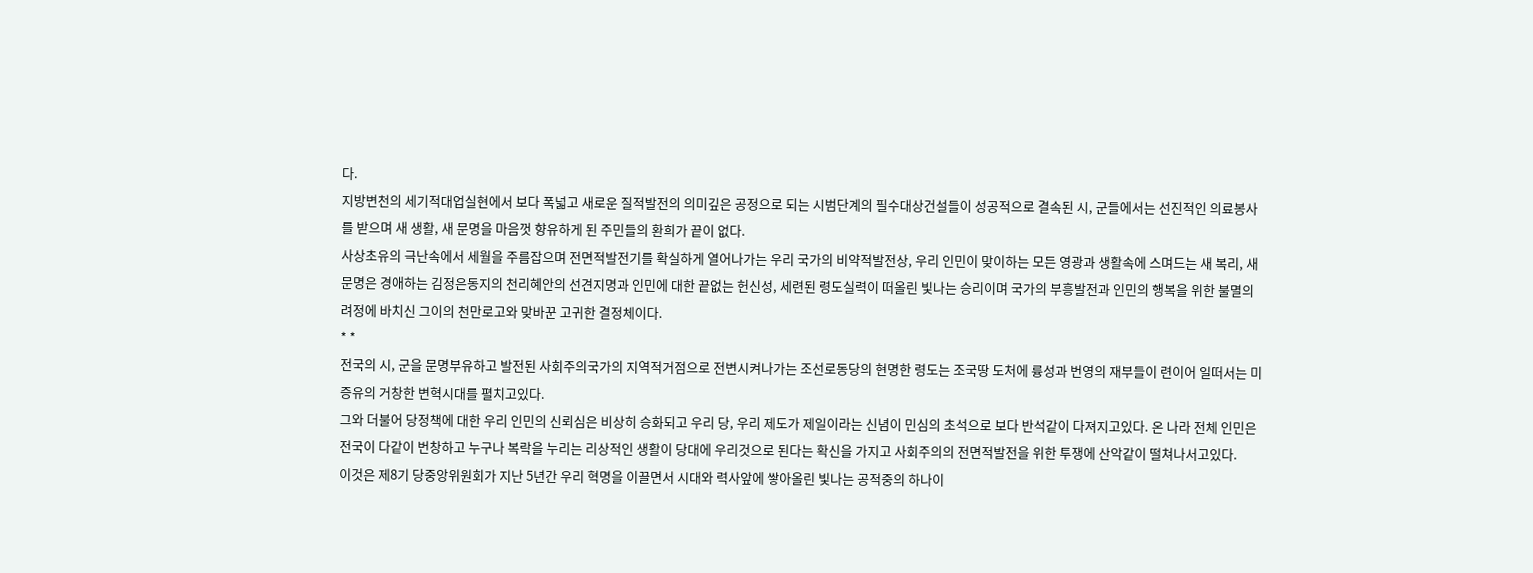다.
지방변천의 세기적대업실현에서 보다 폭넓고 새로운 질적발전의 의미깊은 공정으로 되는 시범단계의 필수대상건설들이 성공적으로 결속된 시, 군들에서는 선진적인 의료봉사를 받으며 새 생활, 새 문명을 마음껏 향유하게 된 주민들의 환희가 끝이 없다.
사상초유의 극난속에서 세월을 주름잡으며 전면적발전기를 확실하게 열어나가는 우리 국가의 비약적발전상, 우리 인민이 맞이하는 모든 영광과 생활속에 스며드는 새 복리, 새 문명은 경애하는 김정은동지의 천리혜안의 선견지명과 인민에 대한 끝없는 헌신성, 세련된 령도실력이 떠올린 빛나는 승리이며 국가의 부흥발전과 인민의 행복을 위한 불멸의 려정에 바치신 그이의 천만로고와 맞바꾼 고귀한 결정체이다.
* *
전국의 시, 군을 문명부유하고 발전된 사회주의국가의 지역적거점으로 전변시켜나가는 조선로동당의 현명한 령도는 조국땅 도처에 륭성과 번영의 재부들이 련이어 일떠서는 미증유의 거창한 변혁시대를 펼치고있다.
그와 더불어 당정책에 대한 우리 인민의 신뢰심은 비상히 승화되고 우리 당, 우리 제도가 제일이라는 신념이 민심의 초석으로 보다 반석같이 다져지고있다. 온 나라 전체 인민은 전국이 다같이 번창하고 누구나 복락을 누리는 리상적인 생활이 당대에 우리것으로 된다는 확신을 가지고 사회주의의 전면적발전을 위한 투쟁에 산악같이 떨쳐나서고있다.
이것은 제8기 당중앙위원회가 지난 5년간 우리 혁명을 이끌면서 시대와 력사앞에 쌓아올린 빛나는 공적중의 하나이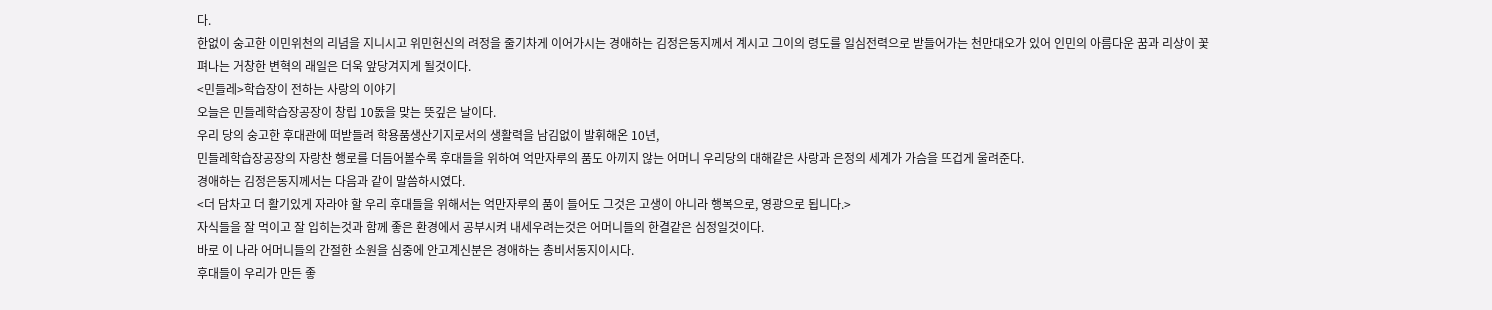다.
한없이 숭고한 이민위천의 리념을 지니시고 위민헌신의 려정을 줄기차게 이어가시는 경애하는 김정은동지께서 계시고 그이의 령도를 일심전력으로 받들어가는 천만대오가 있어 인민의 아름다운 꿈과 리상이 꽃펴나는 거창한 변혁의 래일은 더욱 앞당겨지게 될것이다.
<민들레>학습장이 전하는 사랑의 이야기
오늘은 민들레학습장공장이 창립 10돐을 맞는 뜻깊은 날이다.
우리 당의 숭고한 후대관에 떠받들려 학용품생산기지로서의 생활력을 남김없이 발휘해온 10년,
민들레학습장공장의 자랑찬 행로를 더듬어볼수록 후대들을 위하여 억만자루의 품도 아끼지 않는 어머니 우리당의 대해같은 사랑과 은정의 세계가 가슴을 뜨겁게 울려준다.
경애하는 김정은동지께서는 다음과 같이 말씀하시였다.
<더 담차고 더 활기있게 자라야 할 우리 후대들을 위해서는 억만자루의 품이 들어도 그것은 고생이 아니라 행복으로, 영광으로 됩니다.>
자식들을 잘 먹이고 잘 입히는것과 함께 좋은 환경에서 공부시켜 내세우려는것은 어머니들의 한결같은 심정일것이다.
바로 이 나라 어머니들의 간절한 소원을 심중에 안고계신분은 경애하는 총비서동지이시다.
후대들이 우리가 만든 좋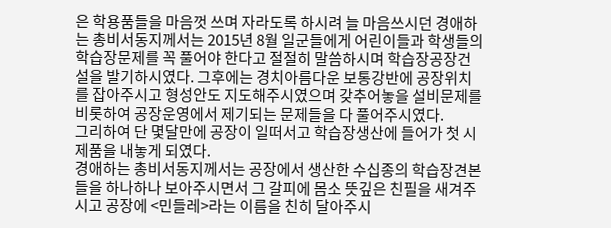은 학용품들을 마음껏 쓰며 자라도록 하시려 늘 마음쓰시던 경애하는 총비서동지께서는 2015년 8월 일군들에게 어린이들과 학생들의 학습장문제를 꼭 풀어야 한다고 절절히 말씀하시며 학습장공장건설을 발기하시였다. 그후에는 경치아름다운 보통강반에 공장위치를 잡아주시고 형성안도 지도해주시였으며 갖추어놓을 설비문제를 비롯하여 공장운영에서 제기되는 문제들을 다 풀어주시였다.
그리하여 단 몇달만에 공장이 일떠서고 학습장생산에 들어가 첫 시제품을 내놓게 되였다.
경애하는 총비서동지께서는 공장에서 생산한 수십종의 학습장견본들을 하나하나 보아주시면서 그 갈피에 몸소 뜻깊은 친필을 새겨주시고 공장에 <민들레>라는 이름을 친히 달아주시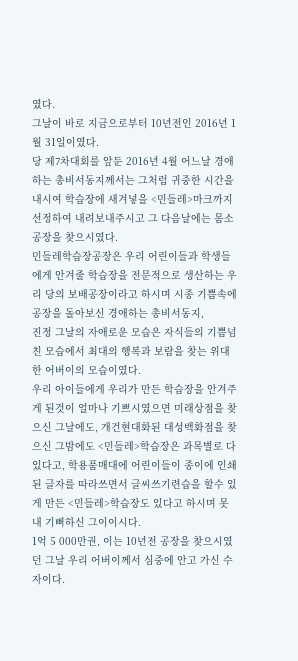였다.
그날이 바로 지금으로부터 10년전인 2016년 1월 31일이였다.
당 제7차대회를 앞둔 2016년 4월 어느날 경애하는 총비서동지께서는 그처럼 귀중한 시간을 내시여 학습장에 새겨넣을 <민들레>마크까지 선정하여 내려보내주시고 그 다음날에는 몸소 공장을 찾으시였다.
민들레학습장공장은 우리 어린이들과 학생들에게 안겨줄 학습장을 전문적으로 생산하는 우리 당의 보배공장이라고 하시며 시종 기쁨속에 공장을 돌아보신 경애하는 총비서동지,
진정 그날의 자애로운 모습은 자식들의 기쁨넘친 모습에서 최대의 행복과 보람을 찾는 위대한 어버이의 모습이였다.
우리 아이들에게 우리가 만든 학습장을 안겨주게 된것이 얼마나 기쁘시였으면 미래상점을 찾으신 그날에도, 개건현대화된 대성백화점을 찾으신 그밤에도 <민들레>학습장은 과목별로 다 있다고, 학용품매대에 어린이들이 종이에 인쇄된 글자를 따라쓰면서 글씨쓰기련습을 할수 있게 만든 <민들레>학습장도 있다고 하시며 못내 기뻐하신 그이이시다.
1억 5 000만권, 이는 10년전 공장을 찾으시였던 그날 우리 어버이께서 심중에 안고 가신 수자이다.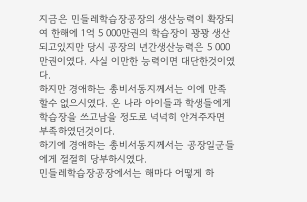지금은 민들레학습장공장의 생산능력이 확장되여 한해에 1억 5 000만권의 학습장이 꽝꽝 생산되고있지만 당시 공장의 년간생산능력은 5 000만권이였다. 사실 이만한 능력이면 대단한것이였다.
하지만 경애하는 총비서동지께서는 이에 만족할수 없으시였다. 온 나라 아이들과 학생들에게 학습장을 쓰고남을 정도로 넉넉히 안겨주자면 부족하였던것이다.
하기에 경애하는 총비서동지께서는 공장일군들에게 절절히 당부하시였다.
민들레학습장공장에서는 해마다 어떻게 하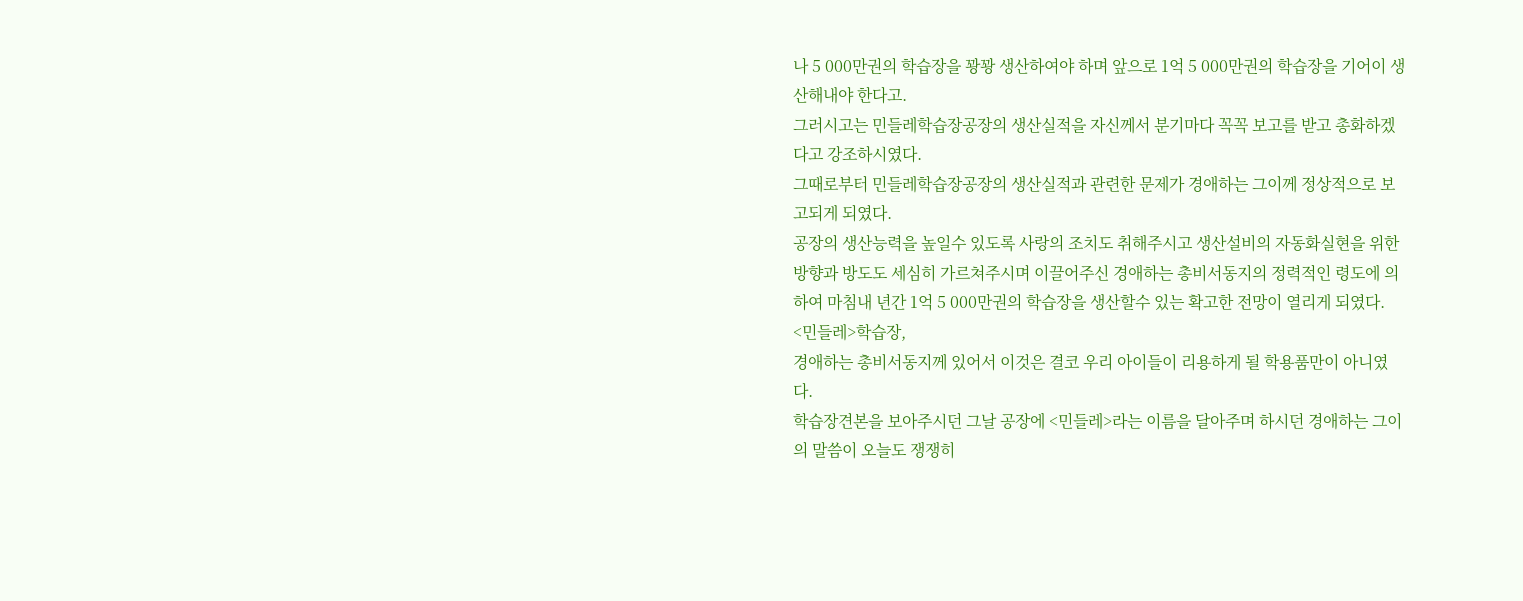나 5 000만권의 학습장을 꽝꽝 생산하여야 하며 앞으로 1억 5 000만권의 학습장을 기어이 생산해내야 한다고.
그러시고는 민들레학습장공장의 생산실적을 자신께서 분기마다 꼭꼭 보고를 받고 총화하겠다고 강조하시였다.
그때로부터 민들레학습장공장의 생산실적과 관련한 문제가 경애하는 그이께 정상적으로 보고되게 되였다.
공장의 생산능력을 높일수 있도록 사랑의 조치도 취해주시고 생산설비의 자동화실현을 위한 방향과 방도도 세심히 가르쳐주시며 이끌어주신 경애하는 총비서동지의 정력적인 령도에 의하여 마침내 년간 1억 5 000만권의 학습장을 생산할수 있는 확고한 전망이 열리게 되였다.
<민들레>학습장,
경애하는 총비서동지께 있어서 이것은 결코 우리 아이들이 리용하게 될 학용품만이 아니였다.
학습장견본을 보아주시던 그날 공장에 <민들레>라는 이름을 달아주며 하시던 경애하는 그이의 말씀이 오늘도 쟁쟁히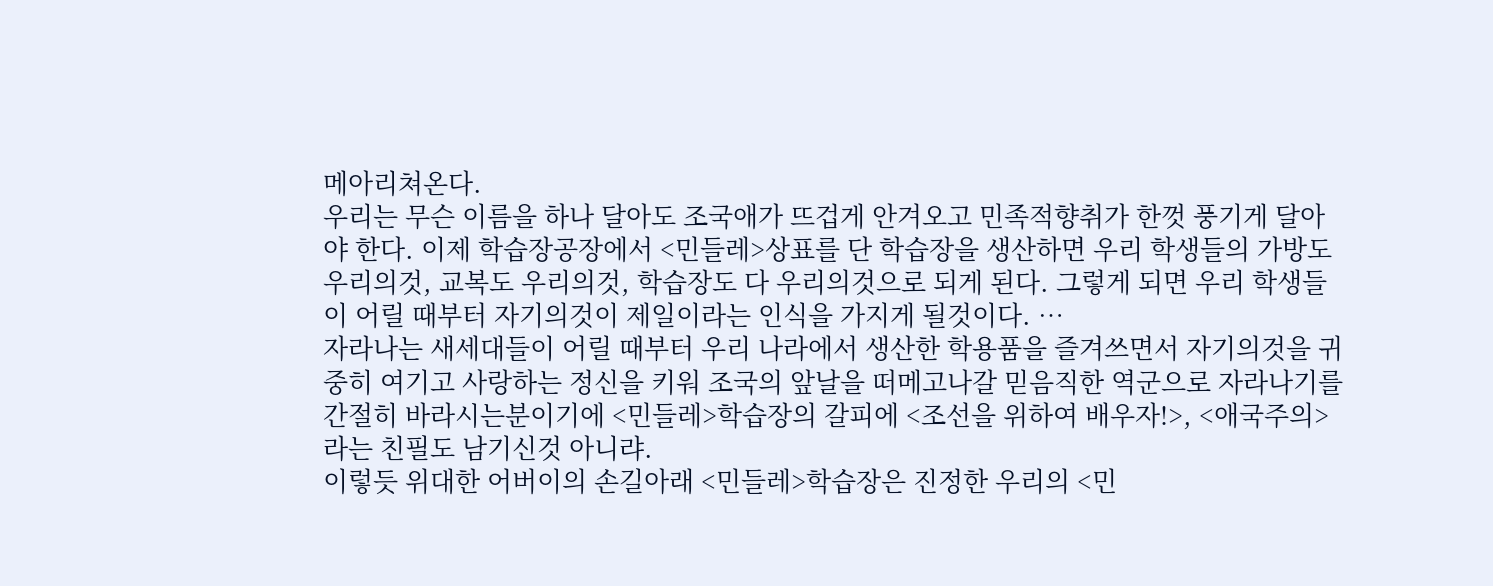메아리쳐온다.
우리는 무슨 이름을 하나 달아도 조국애가 뜨겁게 안겨오고 민족적향취가 한껏 풍기게 달아야 한다. 이제 학습장공장에서 <민들레>상표를 단 학습장을 생산하면 우리 학생들의 가방도 우리의것, 교복도 우리의것, 학습장도 다 우리의것으로 되게 된다. 그렇게 되면 우리 학생들이 어릴 때부터 자기의것이 제일이라는 인식을 가지게 될것이다. …
자라나는 새세대들이 어릴 때부터 우리 나라에서 생산한 학용품을 즐겨쓰면서 자기의것을 귀중히 여기고 사랑하는 정신을 키워 조국의 앞날을 떠메고나갈 믿음직한 역군으로 자라나기를 간절히 바라시는분이기에 <민들레>학습장의 갈피에 <조선을 위하여 배우자!>, <애국주의>라는 친필도 남기신것 아니랴.
이렇듯 위대한 어버이의 손길아래 <민들레>학습장은 진정한 우리의 <민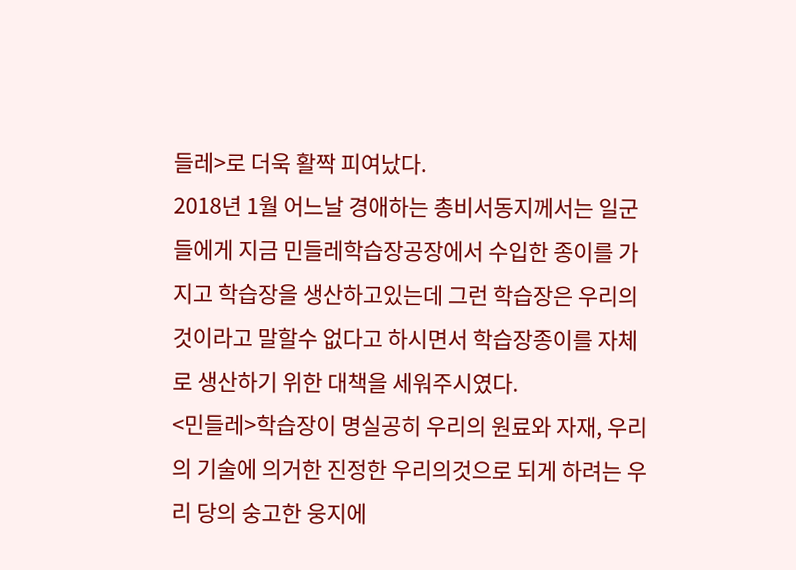들레>로 더욱 활짝 피여났다.
2018년 1월 어느날 경애하는 총비서동지께서는 일군들에게 지금 민들레학습장공장에서 수입한 종이를 가지고 학습장을 생산하고있는데 그런 학습장은 우리의것이라고 말할수 없다고 하시면서 학습장종이를 자체로 생산하기 위한 대책을 세워주시였다.
<민들레>학습장이 명실공히 우리의 원료와 자재, 우리의 기술에 의거한 진정한 우리의것으로 되게 하려는 우리 당의 숭고한 웅지에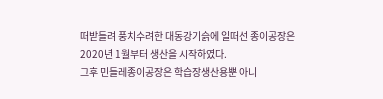떠받들려 풍치수려한 대동강기슭에 일떠선 종이공장은 2020년 1월부터 생산을 시작하였다.
그후 민들레종이공장은 학습장생산용뿐 아니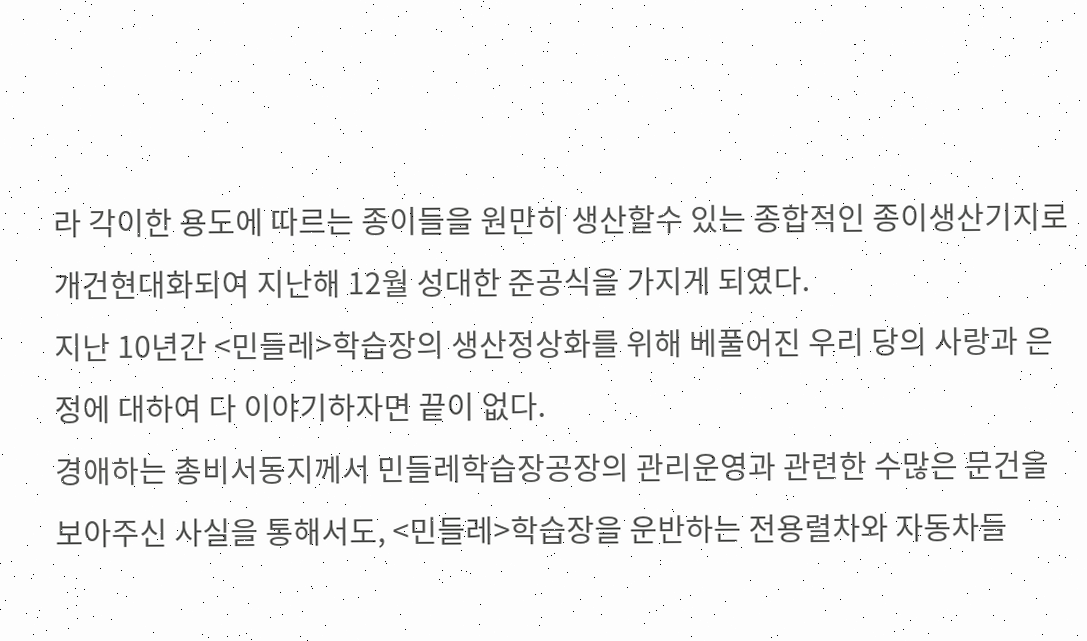라 각이한 용도에 따르는 종이들을 원만히 생산할수 있는 종합적인 종이생산기지로 개건현대화되여 지난해 12월 성대한 준공식을 가지게 되였다.
지난 10년간 <민들레>학습장의 생산정상화를 위해 베풀어진 우리 당의 사랑과 은정에 대하여 다 이야기하자면 끝이 없다.
경애하는 총비서동지께서 민들레학습장공장의 관리운영과 관련한 수많은 문건을 보아주신 사실을 통해서도, <민들레>학습장을 운반하는 전용렬차와 자동차들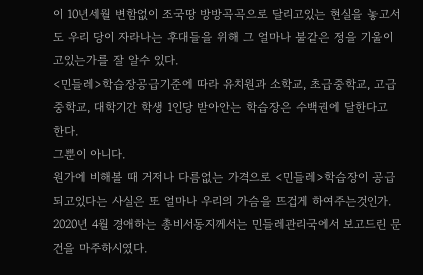이 10년세월 변함없이 조국땅 방방곡곡으로 달리고있는 현실을 놓고서도 우리 당이 자라나는 후대들을 위해 그 얼마나 불같은 정을 기울이고있는가를 잘 알수 있다.
<민들레>학습장공급기준에 따라 유치원과 소학교, 초급중학교, 고급중학교, 대학기간 학생 1인당 받아안는 학습장은 수백권에 달한다고 한다.
그뿐이 아니다.
원가에 비해볼 때 거저나 다름없는 가격으로 <민들레>학습장이 공급되고있다는 사실은 또 얼마나 우리의 가슴을 뜨겁게 하여주는것인가.
2020년 4월 경애하는 총비서동지께서는 민들레관리국에서 보고드린 문건을 마주하시였다.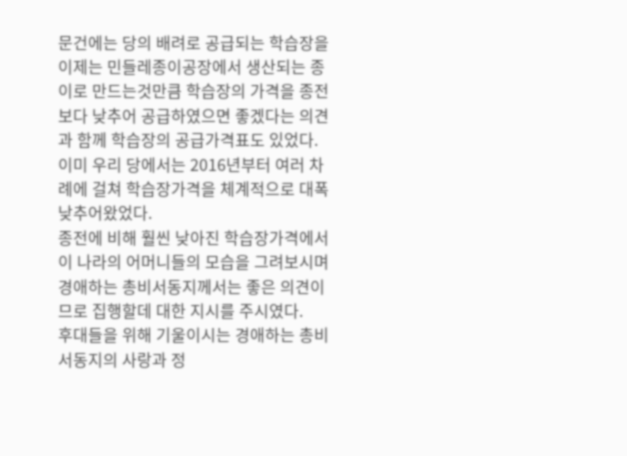문건에는 당의 배려로 공급되는 학습장을 이제는 민들레종이공장에서 생산되는 종이로 만드는것만큼 학습장의 가격을 종전보다 낮추어 공급하였으면 좋겠다는 의견과 함께 학습장의 공급가격표도 있었다.
이미 우리 당에서는 2016년부터 여러 차례에 걸쳐 학습장가격을 체계적으로 대폭 낮추어왔었다.
종전에 비해 훨씬 낮아진 학습장가격에서 이 나라의 어머니들의 모습을 그려보시며 경애하는 총비서동지께서는 좋은 의견이므로 집행할데 대한 지시를 주시였다.
후대들을 위해 기울이시는 경애하는 총비서동지의 사랑과 정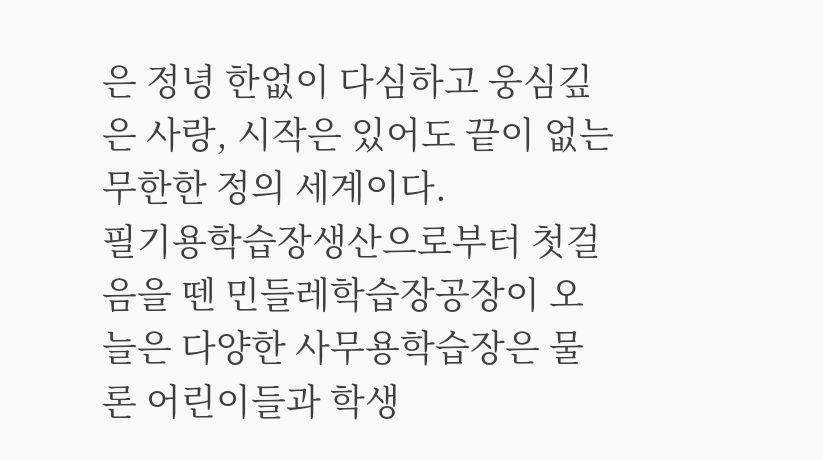은 정녕 한없이 다심하고 웅심깊은 사랑, 시작은 있어도 끝이 없는 무한한 정의 세계이다.
필기용학습장생산으로부터 첫걸음을 뗀 민들레학습장공장이 오늘은 다양한 사무용학습장은 물론 어린이들과 학생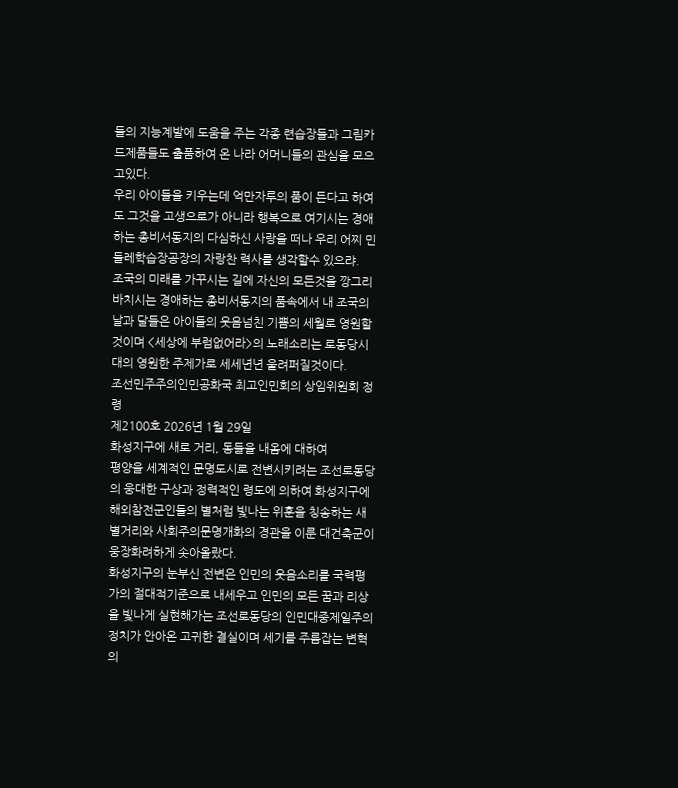들의 지능계발에 도움을 주는 각종 련습장들과 그림카드제품들도 출품하여 온 나라 어머니들의 관심을 모으고있다.
우리 아이들을 키우는데 억만자루의 품이 든다고 하여도 그것을 고생으로가 아니라 행복으로 여기시는 경애하는 총비서동지의 다심하신 사랑을 떠나 우리 어찌 민들레학습장공장의 자랑찬 력사를 생각할수 있으랴.
조국의 미래를 가꾸시는 길에 자신의 모든것을 깡그리 바치시는 경애하는 총비서동지의 품속에서 내 조국의 날과 달들은 아이들의 웃음넘친 기쁨의 세월로 영원할것이며 <세상에 부럼없어라>의 노래소리는 로동당시대의 영원한 주제가로 세세년년 울려퍼질것이다.
조선민주주의인민공화국 최고인민회의 상임위원회 정령
제2100호 2026년 1월 29일
화성지구에 새로 거리, 동들을 내옴에 대하여
평양을 세계적인 문명도시로 전변시키려는 조선로동당의 웅대한 구상과 정력적인 령도에 의하여 화성지구에 해외참전군인들의 별처럼 빛나는 위훈을 칭송하는 새별거리와 사회주의문명개화의 경관을 이룬 대건축군이 웅장화려하게 솟아올랐다.
화성지구의 눈부신 전변은 인민의 웃음소리를 국력평가의 절대적기준으로 내세우고 인민의 모든 꿈과 리상을 빛나게 실현해가는 조선로동당의 인민대중제일주의정치가 안아온 고귀한 결실이며 세기를 주름잡는 변혁의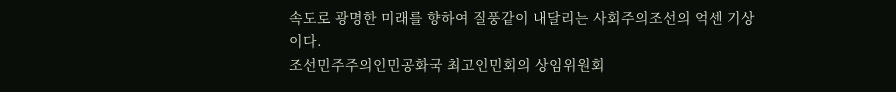속도로 광명한 미래를 향하여 질풍같이 내달리는 사회주의조선의 억센 기상이다.
조선민주주의인민공화국 최고인민회의 상임위원회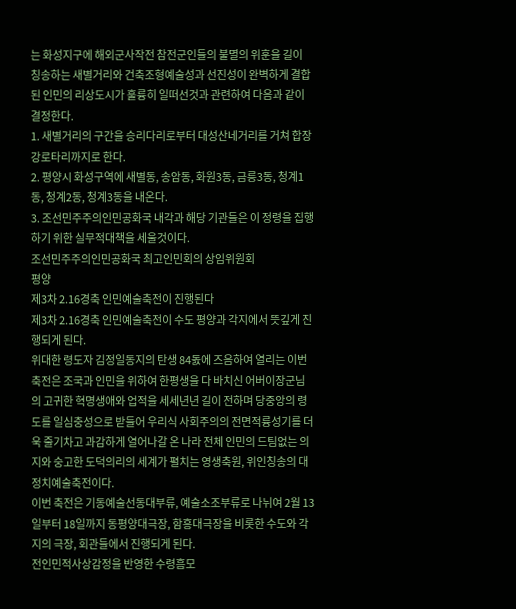는 화성지구에 해외군사작전 참전군인들의 불멸의 위훈을 길이 칭송하는 새별거리와 건축조형예술성과 선진성이 완벽하게 결합된 인민의 리상도시가 훌륭히 일떠선것과 관련하여 다음과 같이 결정한다.
1. 새별거리의 구간을 승리다리로부터 대성산네거리를 거쳐 합장강로타리까지로 한다.
2. 평양시 화성구역에 새별동, 송암동, 화원3동, 금릉3동, 청계1동, 청계2동, 청계3동을 내온다.
3. 조선민주주의인민공화국 내각과 해당 기관들은 이 정령을 집행하기 위한 실무적대책을 세울것이다.
조선민주주의인민공화국 최고인민회의 상임위원회
평양
제3차 2.16경축 인민예술축전이 진행된다
제3차 2.16경축 인민예술축전이 수도 평양과 각지에서 뜻깊게 진행되게 된다.
위대한 령도자 김정일동지의 탄생 84돐에 즈음하여 열리는 이번 축전은 조국과 인민을 위하여 한평생을 다 바치신 어버이장군님의 고귀한 혁명생애와 업적을 세세년년 길이 전하며 당중앙의 령도를 일심충성으로 받들어 우리식 사회주의의 전면적륭성기를 더욱 줄기차고 과감하게 열어나갈 온 나라 전체 인민의 드팀없는 의지와 숭고한 도덕의리의 세계가 펼치는 영생축원, 위인칭송의 대정치예술축전이다.
이번 축전은 기동예술선동대부류, 예술소조부류로 나뉘여 2월 13일부터 18일까지 동평양대극장, 함흥대극장을 비롯한 수도와 각지의 극장, 회관들에서 진행되게 된다.
전인민적사상감정을 반영한 수령흠모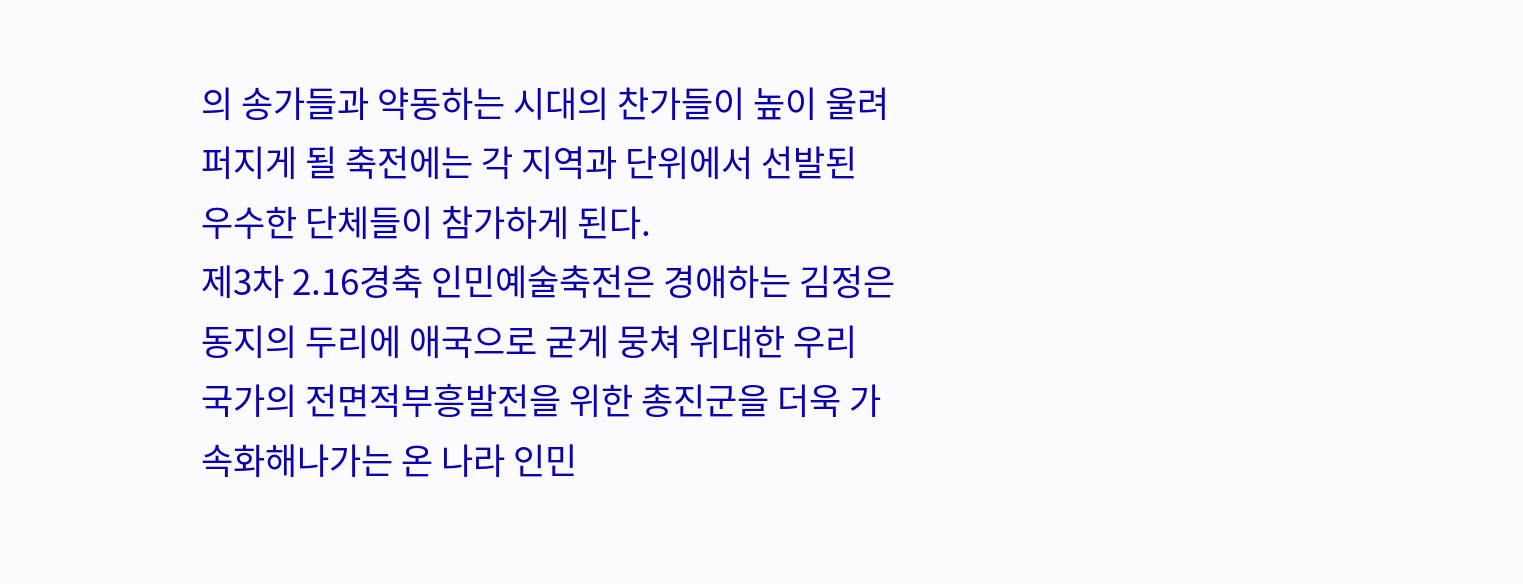의 송가들과 약동하는 시대의 찬가들이 높이 울려퍼지게 될 축전에는 각 지역과 단위에서 선발된 우수한 단체들이 참가하게 된다.
제3차 2.16경축 인민예술축전은 경애하는 김정은동지의 두리에 애국으로 굳게 뭉쳐 위대한 우리 국가의 전면적부흥발전을 위한 총진군을 더욱 가속화해나가는 온 나라 인민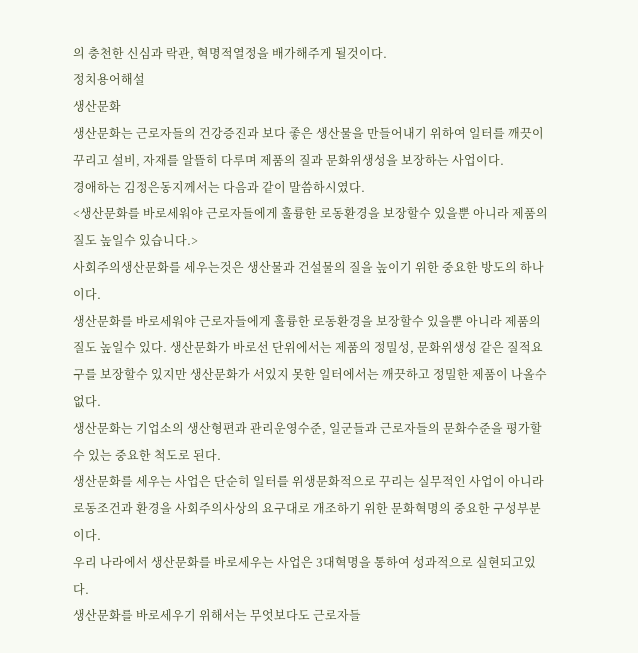의 충천한 신심과 락관, 혁명적열정을 배가해주게 될것이다.
정치용어해설
생산문화
생산문화는 근로자들의 건강증진과 보다 좋은 생산물을 만들어내기 위하여 일터를 깨끗이 꾸리고 설비, 자재를 알뜰히 다루며 제품의 질과 문화위생성을 보장하는 사업이다.
경애하는 김정은동지께서는 다음과 같이 말씀하시였다.
<생산문화를 바로세워야 근로자들에게 훌륭한 로동환경을 보장할수 있을뿐 아니라 제품의 질도 높일수 있습니다.>
사회주의생산문화를 세우는것은 생산물과 건설물의 질을 높이기 위한 중요한 방도의 하나이다.
생산문화를 바로세워야 근로자들에게 훌륭한 로동환경을 보장할수 있을뿐 아니라 제품의 질도 높일수 있다. 생산문화가 바로선 단위에서는 제품의 정밀성, 문화위생성 같은 질적요구를 보장할수 있지만 생산문화가 서있지 못한 일터에서는 깨끗하고 정밀한 제품이 나올수 없다.
생산문화는 기업소의 생산형편과 관리운영수준, 일군들과 근로자들의 문화수준을 평가할수 있는 중요한 척도로 된다.
생산문화를 세우는 사업은 단순히 일터를 위생문화적으로 꾸리는 실무적인 사업이 아니라 로동조건과 환경을 사회주의사상의 요구대로 개조하기 위한 문화혁명의 중요한 구성부분이다.
우리 나라에서 생산문화를 바로세우는 사업은 3대혁명을 통하여 성과적으로 실현되고있다.
생산문화를 바로세우기 위해서는 무엇보다도 근로자들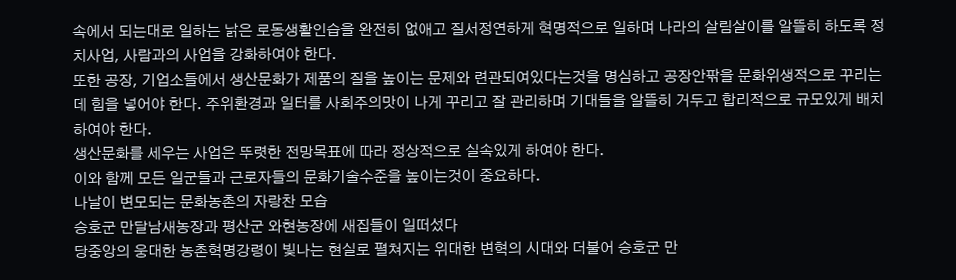속에서 되는대로 일하는 낡은 로동생활인습을 완전히 없애고 질서정연하게 혁명적으로 일하며 나라의 살림살이를 알뜰히 하도록 정치사업, 사람과의 사업을 강화하여야 한다.
또한 공장, 기업소들에서 생산문화가 제품의 질을 높이는 문제와 련관되여있다는것을 명심하고 공장안팎을 문화위생적으로 꾸리는데 힘을 넣어야 한다. 주위환경과 일터를 사회주의맛이 나게 꾸리고 잘 관리하며 기대들을 알뜰히 거두고 합리적으로 규모있게 배치하여야 한다.
생산문화를 세우는 사업은 뚜렷한 전망목표에 따라 정상적으로 실속있게 하여야 한다.
이와 함께 모든 일군들과 근로자들의 문화기술수준을 높이는것이 중요하다.
나날이 변모되는 문화농촌의 자랑찬 모습
승호군 만달남새농장과 평산군 와현농장에 새집들이 일떠섰다
당중앙의 웅대한 농촌혁명강령이 빛나는 현실로 펼쳐지는 위대한 변혁의 시대와 더불어 승호군 만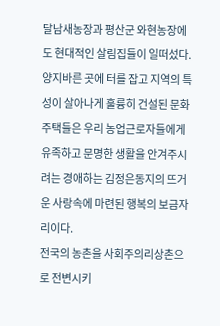달남새농장과 평산군 와현농장에도 현대적인 살림집들이 일떠섰다.
양지바른 곳에 터를 잡고 지역의 특성이 살아나게 훌륭히 건설된 문화주택들은 우리 농업근로자들에게 유족하고 문명한 생활을 안겨주시려는 경애하는 김정은동지의 뜨거운 사랑속에 마련된 행복의 보금자리이다.
전국의 농촌을 사회주의리상촌으로 전변시키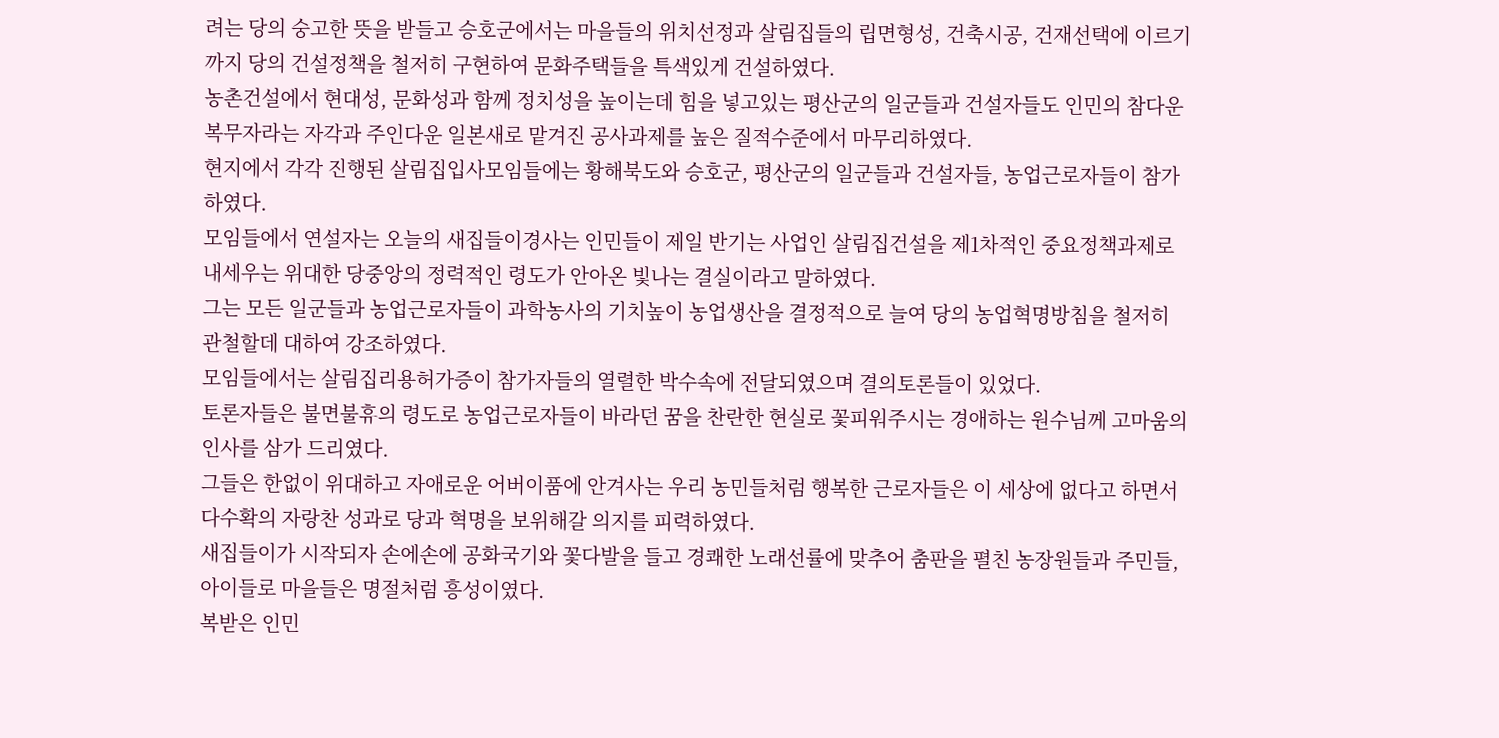려는 당의 숭고한 뜻을 받들고 승호군에서는 마을들의 위치선정과 살림집들의 립면형성, 건축시공, 건재선택에 이르기까지 당의 건설정책을 철저히 구현하여 문화주택들을 특색있게 건설하였다.
농촌건설에서 현대성, 문화성과 함께 정치성을 높이는데 힘을 넣고있는 평산군의 일군들과 건설자들도 인민의 참다운 복무자라는 자각과 주인다운 일본새로 맡겨진 공사과제를 높은 질적수준에서 마무리하였다.
현지에서 각각 진행된 살림집입사모임들에는 황해북도와 승호군, 평산군의 일군들과 건설자들, 농업근로자들이 참가하였다.
모임들에서 연설자는 오늘의 새집들이경사는 인민들이 제일 반기는 사업인 살림집건설을 제1차적인 중요정책과제로 내세우는 위대한 당중앙의 정력적인 령도가 안아온 빛나는 결실이라고 말하였다.
그는 모든 일군들과 농업근로자들이 과학농사의 기치높이 농업생산을 결정적으로 늘여 당의 농업혁명방침을 철저히 관철할데 대하여 강조하였다.
모임들에서는 살림집리용허가증이 참가자들의 열렬한 박수속에 전달되였으며 결의토론들이 있었다.
토론자들은 불면불휴의 령도로 농업근로자들이 바라던 꿈을 찬란한 현실로 꽃피워주시는 경애하는 원수님께 고마움의 인사를 삼가 드리였다.
그들은 한없이 위대하고 자애로운 어버이품에 안겨사는 우리 농민들처럼 행복한 근로자들은 이 세상에 없다고 하면서 다수확의 자랑찬 성과로 당과 혁명을 보위해갈 의지를 피력하였다.
새집들이가 시작되자 손에손에 공화국기와 꽃다발을 들고 경쾌한 노래선률에 맞추어 춤판을 펼친 농장원들과 주민들, 아이들로 마을들은 명절처럼 흥성이였다.
복받은 인민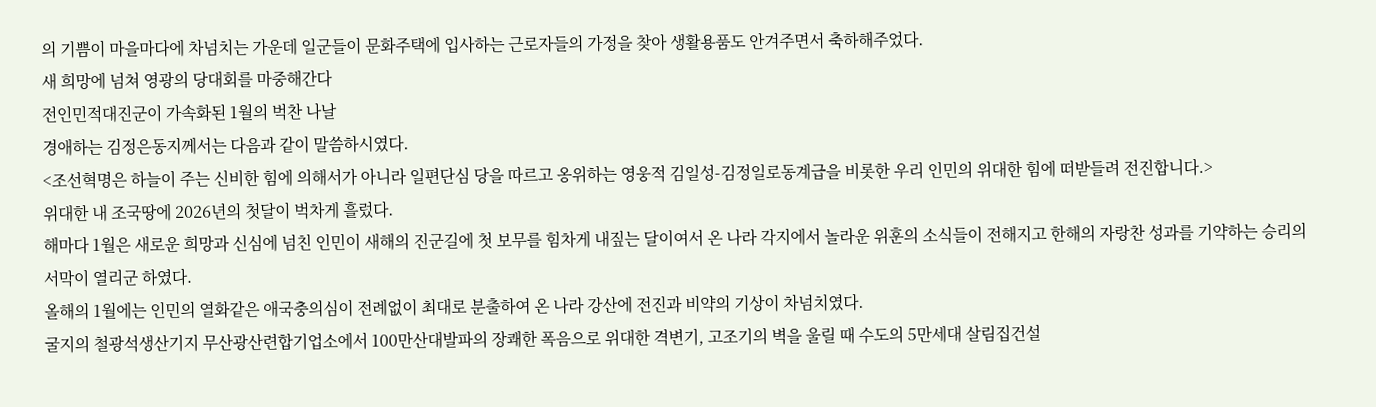의 기쁨이 마을마다에 차넘치는 가운데 일군들이 문화주택에 입사하는 근로자들의 가정을 찾아 생활용품도 안겨주면서 축하해주었다.
새 희망에 넘쳐 영광의 당대회를 마중해간다
전인민적대진군이 가속화된 1월의 벅찬 나날
경애하는 김정은동지께서는 다음과 같이 말씀하시였다.
<조선혁명은 하늘이 주는 신비한 힘에 의해서가 아니라 일편단심 당을 따르고 옹위하는 영웅적 김일성-김정일로동계급을 비롯한 우리 인민의 위대한 힘에 떠받들려 전진합니다.>
위대한 내 조국땅에 2026년의 첫달이 벅차게 흘렀다.
해마다 1월은 새로운 희망과 신심에 넘친 인민이 새해의 진군길에 첫 보무를 힘차게 내짚는 달이여서 온 나라 각지에서 놀라운 위훈의 소식들이 전해지고 한해의 자랑찬 성과를 기약하는 승리의 서막이 열리군 하였다.
올해의 1월에는 인민의 열화같은 애국충의심이 전례없이 최대로 분출하여 온 나라 강산에 전진과 비약의 기상이 차넘치였다.
굴지의 철광석생산기지 무산광산련합기업소에서 100만산대발파의 장쾌한 폭음으로 위대한 격변기, 고조기의 벽을 울릴 때 수도의 5만세대 살림집건설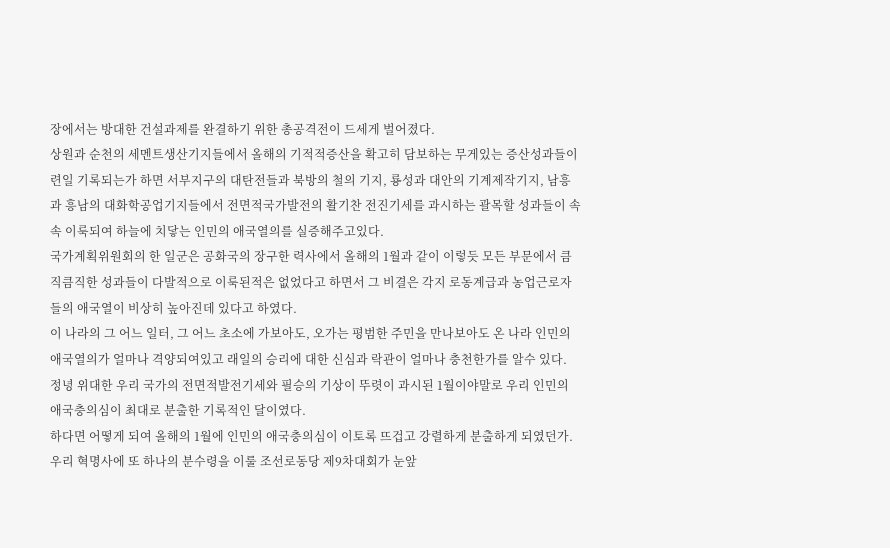장에서는 방대한 건설과제를 완결하기 위한 총공격전이 드세게 벌어졌다.
상원과 순천의 세멘트생산기지들에서 올해의 기적적증산을 확고히 담보하는 무게있는 증산성과들이 련일 기록되는가 하면 서부지구의 대탄전들과 북방의 철의 기지, 룡성과 대안의 기계제작기지, 남흥과 흥남의 대화학공업기지들에서 전면적국가발전의 활기찬 전진기세를 과시하는 괄목할 성과들이 속속 이룩되여 하늘에 치닿는 인민의 애국열의를 실증해주고있다.
국가계획위원회의 한 일군은 공화국의 장구한 력사에서 올해의 1월과 같이 이렇듯 모든 부문에서 큼직큼직한 성과들이 다발적으로 이룩된적은 없었다고 하면서 그 비결은 각지 로동계급과 농업근로자들의 애국열이 비상히 높아진데 있다고 하였다.
이 나라의 그 어느 일터, 그 어느 초소에 가보아도, 오가는 평범한 주민을 만나보아도 온 나라 인민의 애국열의가 얼마나 격양되여있고 래일의 승리에 대한 신심과 락관이 얼마나 충천한가를 알수 있다.
정녕 위대한 우리 국가의 전면적발전기세와 필승의 기상이 뚜렷이 과시된 1월이야말로 우리 인민의 애국충의심이 최대로 분출한 기록적인 달이였다.
하다면 어떻게 되여 올해의 1월에 인민의 애국충의심이 이토록 뜨겁고 강렬하게 분출하게 되였던가.
우리 혁명사에 또 하나의 분수령을 이룰 조선로동당 제9차대회가 눈앞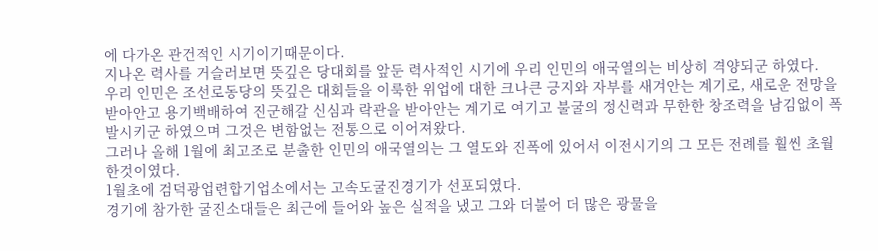에 다가온 관건적인 시기이기때문이다.
지나온 력사를 거슬러보면 뜻깊은 당대회를 앞둔 력사적인 시기에 우리 인민의 애국열의는 비상히 격양되군 하였다.
우리 인민은 조선로동당의 뜻깊은 대회들을 이룩한 위업에 대한 크나큰 긍지와 자부를 새겨안는 계기로, 새로운 전망을 받아안고 용기백배하여 진군해갈 신심과 락관을 받아안는 계기로 여기고 불굴의 정신력과 무한한 창조력을 남김없이 폭발시키군 하였으며 그것은 변함없는 전통으로 이어져왔다.
그러나 올해 1월에 최고조로 분출한 인민의 애국열의는 그 열도와 진폭에 있어서 이전시기의 그 모든 전례를 훨씬 초월한것이였다.
1월초에 검덕광업련합기업소에서는 고속도굴진경기가 선포되였다.
경기에 참가한 굴진소대들은 최근에 들어와 높은 실적을 냈고 그와 더불어 더 많은 광물을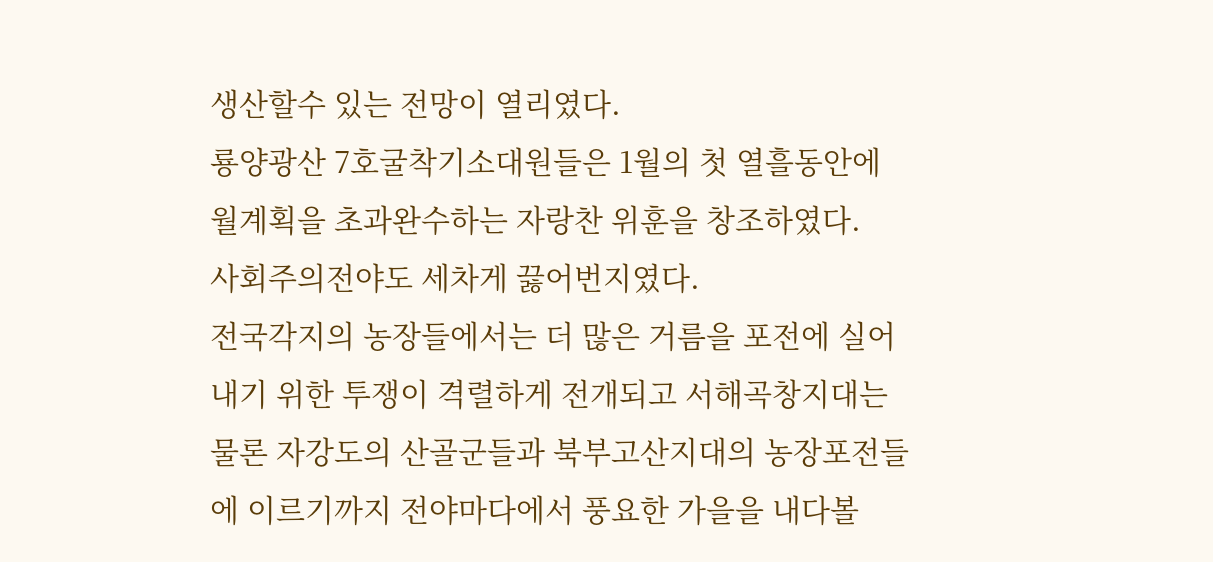생산할수 있는 전망이 열리였다.
룡양광산 7호굴착기소대원들은 1월의 첫 열흘동안에 월계획을 초과완수하는 자랑찬 위훈을 창조하였다.
사회주의전야도 세차게 끓어번지였다.
전국각지의 농장들에서는 더 많은 거름을 포전에 실어내기 위한 투쟁이 격렬하게 전개되고 서해곡창지대는 물론 자강도의 산골군들과 북부고산지대의 농장포전들에 이르기까지 전야마다에서 풍요한 가을을 내다볼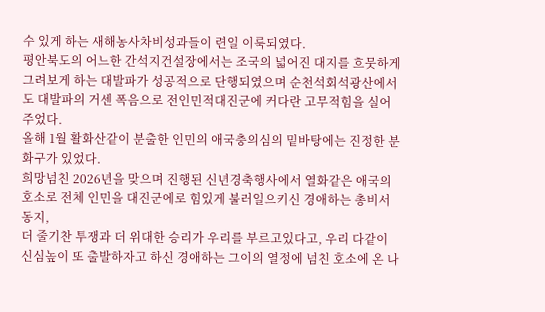수 있게 하는 새해농사차비성과들이 련일 이룩되였다.
평안북도의 어느한 간석지건설장에서는 조국의 넓어진 대지를 흐뭇하게 그려보게 하는 대발파가 성공적으로 단행되였으며 순천석회석광산에서도 대발파의 거센 폭음으로 전인민적대진군에 커다란 고무적힘을 실어주었다.
올해 1월 활화산같이 분출한 인민의 애국충의심의 밑바탕에는 진정한 분화구가 있었다.
희망넘친 2026년을 맞으며 진행된 신년경축행사에서 열화같은 애국의 호소로 전체 인민을 대진군에로 힘있게 불러일으키신 경애하는 총비서동지,
더 줄기찬 투쟁과 더 위대한 승리가 우리를 부르고있다고, 우리 다같이 신심높이 또 출발하자고 하신 경애하는 그이의 열정에 넘친 호소에 온 나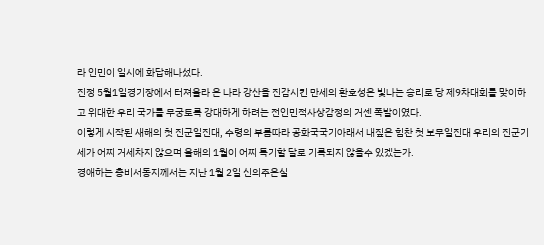라 인민이 일시에 화답해나섰다.
진정 5월1일경기장에서 터져올라 온 나라 강산을 진감시킨 만세의 환호성은 빛나는 승리로 당 제9차대회를 맞이하고 위대한 우리 국가를 무궁토록 강대하게 하려는 전인민적사상감정의 거센 폭발이였다.
이렇게 시작된 새해의 첫 진군일진대, 수령의 부름따라 공화국국기아래서 내짚은 힘찬 첫 보무일진대 우리의 진군기세가 어찌 거세차지 않으며 올해의 1월이 어찌 특기할 달로 기록되지 않을수 있겠는가.
경애하는 총비서동지께서는 지난 1월 2일 신의주온실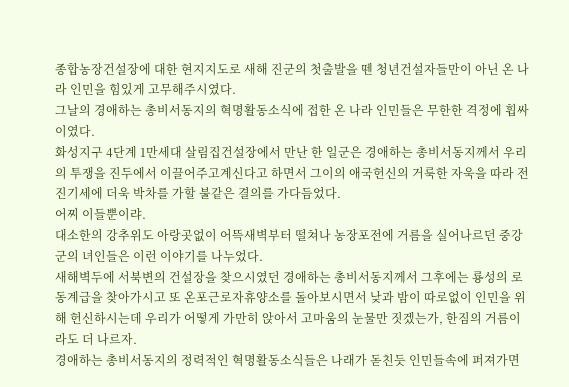종합농장건설장에 대한 현지지도로 새해 진군의 첫출발을 뗀 청년건설자들만이 아닌 온 나라 인민을 힘있게 고무해주시였다.
그날의 경애하는 총비서동지의 혁명활동소식에 접한 온 나라 인민들은 무한한 격정에 휩싸이였다.
화성지구 4단계 1만세대 살림집건설장에서 만난 한 일군은 경애하는 총비서동지께서 우리의 투쟁을 진두에서 이끌어주고계신다고 하면서 그이의 애국헌신의 거룩한 자욱을 따라 전진기세에 더욱 박차를 가할 불같은 결의를 가다듬었다.
어찌 이들뿐이랴.
대소한의 강추위도 아랑곳없이 어뜩새벽부터 떨쳐나 농장포전에 거름을 실어나르던 중강군의 녀인들은 이런 이야기를 나누었다.
새해벽두에 서북변의 건설장을 찾으시였던 경애하는 총비서동지께서 그후에는 룡성의 로동계급을 찾아가시고 또 온포근로자휴양소를 돌아보시면서 낮과 밤이 따로없이 인민을 위해 헌신하시는데 우리가 어떻게 가만히 앉아서 고마움의 눈물만 짓겠는가, 한짐의 거름이라도 더 나르자.
경애하는 총비서동지의 정력적인 혁명활동소식들은 나래가 돋친듯 인민들속에 퍼져가면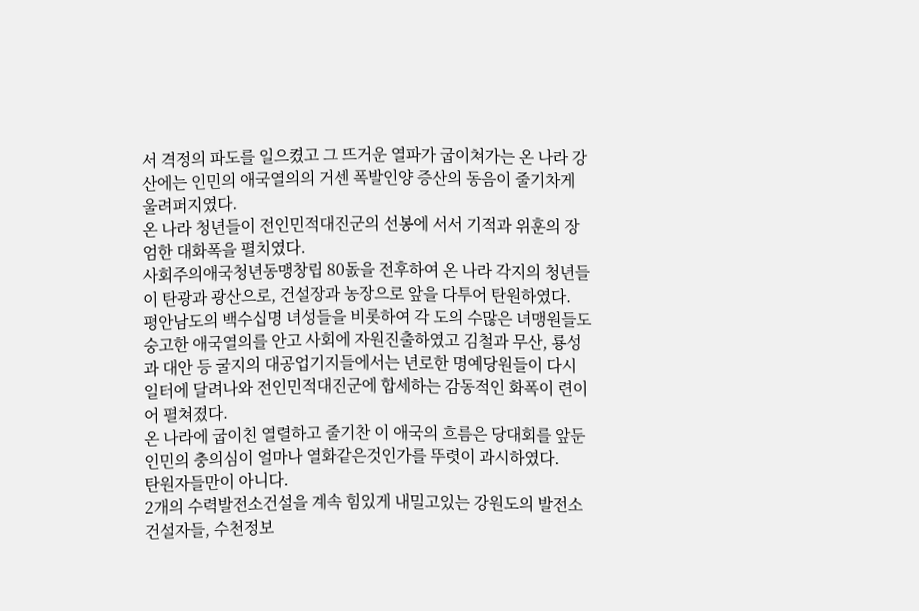서 격정의 파도를 일으켰고 그 뜨거운 열파가 굽이쳐가는 온 나라 강산에는 인민의 애국열의의 거센 폭발인양 증산의 동음이 줄기차게 울려퍼지였다.
온 나라 청년들이 전인민적대진군의 선봉에 서서 기적과 위훈의 장엄한 대화폭을 펼치였다.
사회주의애국청년동맹창립 80돐을 전후하여 온 나라 각지의 청년들이 탄광과 광산으로, 건설장과 농장으로 앞을 다투어 탄원하였다.
평안남도의 백수십명 녀성들을 비롯하여 각 도의 수많은 녀맹원들도 숭고한 애국열의를 안고 사회에 자원진출하였고 김철과 무산, 룡성과 대안 등 굴지의 대공업기지들에서는 년로한 명예당원들이 다시 일터에 달려나와 전인민적대진군에 합세하는 감동적인 화폭이 련이어 펼쳐졌다.
온 나라에 굽이친 열렬하고 줄기찬 이 애국의 흐름은 당대회를 앞둔 인민의 충의심이 얼마나 열화같은것인가를 뚜렷이 과시하였다.
탄원자들만이 아니다.
2개의 수력발전소건설을 계속 힘있게 내밀고있는 강원도의 발전소건설자들, 수천정보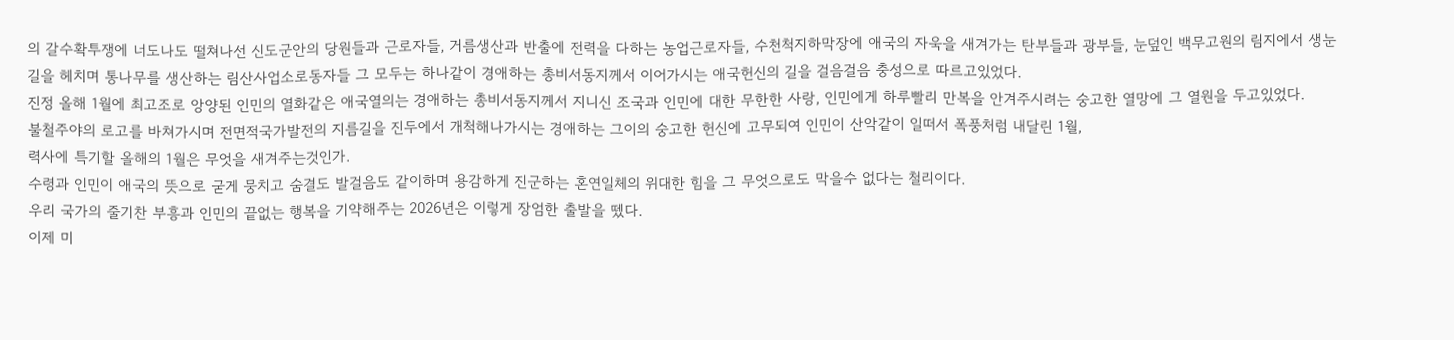의 갈수확투쟁에 너도나도 떨쳐나선 신도군안의 당원들과 근로자들, 거름생산과 반출에 전력을 다하는 농업근로자들, 수천척지하막장에 애국의 자욱을 새겨가는 탄부들과 광부들, 눈덮인 백무고원의 림지에서 생눈길을 헤치며 통나무를 생산하는 림산사업소로동자들 그 모두는 하나같이 경애하는 총비서동지께서 이어가시는 애국헌신의 길을 걸음걸음 충성으로 따르고있었다.
진정 올해 1월에 최고조로 앙양된 인민의 열화같은 애국열의는 경애하는 총비서동지께서 지니신 조국과 인민에 대한 무한한 사랑, 인민에게 하루빨리 만복을 안겨주시려는 숭고한 열망에 그 열원을 두고있었다.
불철주야의 로고를 바쳐가시며 전면적국가발전의 지름길을 진두에서 개척해나가시는 경애하는 그이의 숭고한 헌신에 고무되여 인민이 산악같이 일떠서 폭풍처럼 내달린 1월,
력사에 특기할 올해의 1월은 무엇을 새겨주는것인가.
수령과 인민이 애국의 뜻으로 굳게 뭉치고 숨결도 발걸음도 같이하며 용감하게 진군하는 혼연일체의 위대한 힘을 그 무엇으로도 막을수 없다는 철리이다.
우리 국가의 줄기찬 부흥과 인민의 끝없는 행복을 기약해주는 2026년은 이렇게 장엄한 출발을 뗐다.
이제 미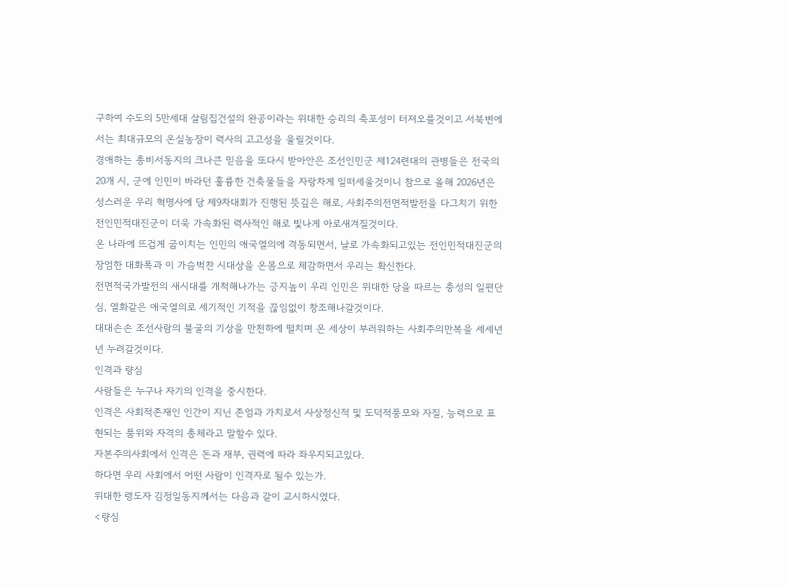구하여 수도의 5만세대 살림집건설의 완공이라는 위대한 승리의 축포성이 터져오를것이고 서북변에서는 최대규모의 온실농장이 력사의 고고성을 울릴것이다.
경애하는 총비서동지의 크나큰 믿음을 또다시 받아안은 조선인민군 제124련대의 관병들은 전국의 20개 시, 군에 인민이 바라던 훌륭한 건축물들을 자랑차게 일떠세울것이니 참으로 올해 2026년은 성스러운 우리 혁명사에 당 제9차대회가 진행된 뜻깊은 해로, 사회주의전면적발전을 다그치기 위한 전인민적대진군이 더욱 가속화된 력사적인 해로 빛나게 아로새겨질것이다.
온 나라에 뜨겁게 굽이치는 인민의 애국열의에 격동되면서, 날로 가속화되고있는 전인민적대진군의 장엄한 대화폭과 이 가슴벅찬 시대상을 온몸으로 체감하면서 우리는 확신한다.
전면적국가발전의 새시대를 개척해나가는 긍지높이 우리 인민은 위대한 당을 따르는 충성의 일편단심, 열화같은 애국열의로 세기적인 기적을 끊임없이 창조해나갈것이다.
대대손손 조선사람의 불굴의 기상을 만천하에 떨치며 온 세상이 부러워하는 사회주의만복을 세세년년 누려갈것이다.
인격과 량심
사람들은 누구나 자기의 인격을 중시한다.
인격은 사회적존재인 인간이 지닌 존엄과 가치로서 사상정신적 및 도덕적풍모와 자질, 능력으로 표현되는 품위와 자격의 총체라고 말할수 있다.
자본주의사회에서 인격은 돈과 재부, 권력에 따라 좌우지되고있다.
하다면 우리 사회에서 어떤 사람이 인격자로 될수 있는가.
위대한 령도자 김정일동지께서는 다음과 같이 교시하시였다.
<량심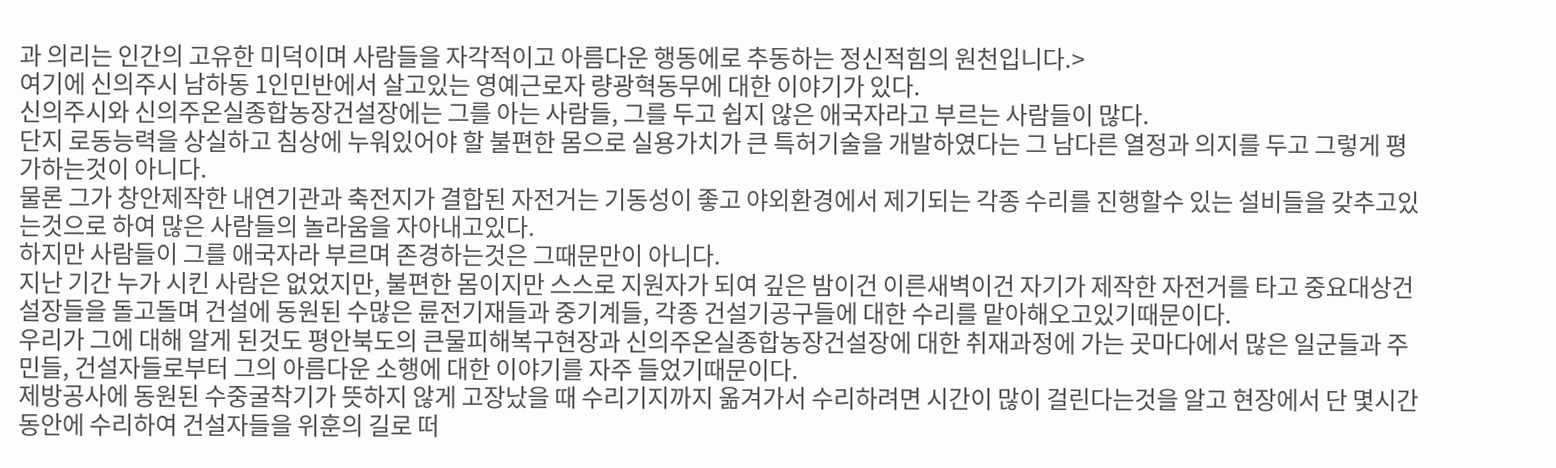과 의리는 인간의 고유한 미덕이며 사람들을 자각적이고 아름다운 행동에로 추동하는 정신적힘의 원천입니다.>
여기에 신의주시 남하동 1인민반에서 살고있는 영예근로자 량광혁동무에 대한 이야기가 있다.
신의주시와 신의주온실종합농장건설장에는 그를 아는 사람들, 그를 두고 쉽지 않은 애국자라고 부르는 사람들이 많다.
단지 로동능력을 상실하고 침상에 누워있어야 할 불편한 몸으로 실용가치가 큰 특허기술을 개발하였다는 그 남다른 열정과 의지를 두고 그렇게 평가하는것이 아니다.
물론 그가 창안제작한 내연기관과 축전지가 결합된 자전거는 기동성이 좋고 야외환경에서 제기되는 각종 수리를 진행할수 있는 설비들을 갖추고있는것으로 하여 많은 사람들의 놀라움을 자아내고있다.
하지만 사람들이 그를 애국자라 부르며 존경하는것은 그때문만이 아니다.
지난 기간 누가 시킨 사람은 없었지만, 불편한 몸이지만 스스로 지원자가 되여 깊은 밤이건 이른새벽이건 자기가 제작한 자전거를 타고 중요대상건설장들을 돌고돌며 건설에 동원된 수많은 륜전기재들과 중기계들, 각종 건설기공구들에 대한 수리를 맡아해오고있기때문이다.
우리가 그에 대해 알게 된것도 평안북도의 큰물피해복구현장과 신의주온실종합농장건설장에 대한 취재과정에 가는 곳마다에서 많은 일군들과 주민들, 건설자들로부터 그의 아름다운 소행에 대한 이야기를 자주 들었기때문이다.
제방공사에 동원된 수중굴착기가 뜻하지 않게 고장났을 때 수리기지까지 옮겨가서 수리하려면 시간이 많이 걸린다는것을 알고 현장에서 단 몇시간동안에 수리하여 건설자들을 위훈의 길로 떠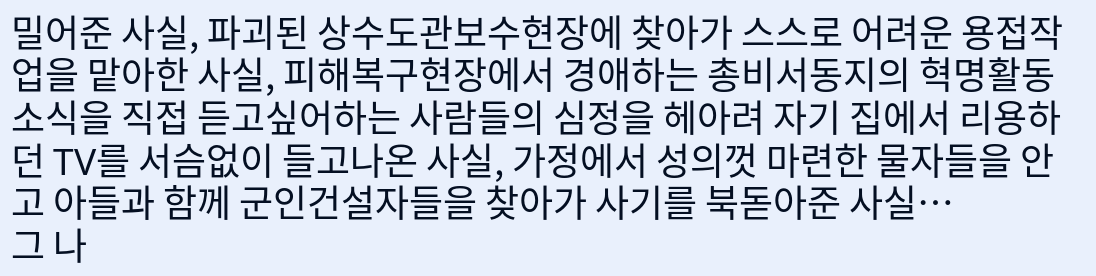밀어준 사실, 파괴된 상수도관보수현장에 찾아가 스스로 어려운 용접작업을 맡아한 사실, 피해복구현장에서 경애하는 총비서동지의 혁명활동소식을 직접 듣고싶어하는 사람들의 심정을 헤아려 자기 집에서 리용하던 TV를 서슴없이 들고나온 사실, 가정에서 성의껏 마련한 물자들을 안고 아들과 함께 군인건설자들을 찾아가 사기를 북돋아준 사실…
그 나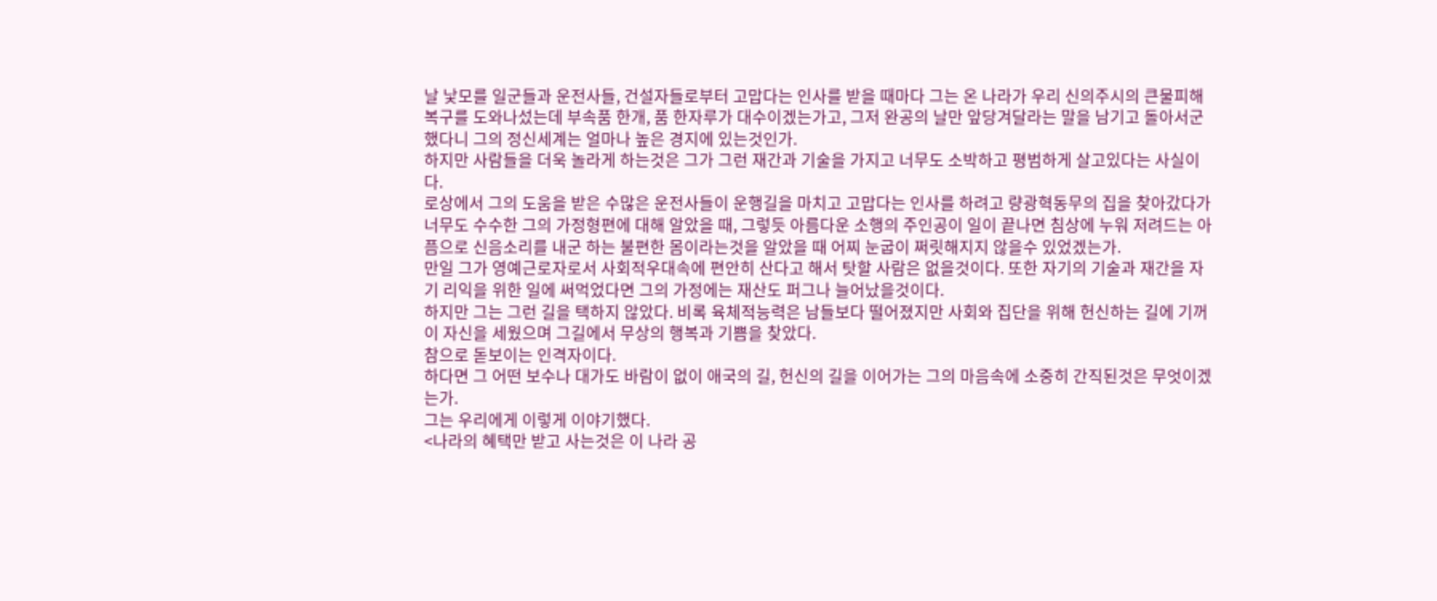날 낯모를 일군들과 운전사들, 건설자들로부터 고맙다는 인사를 받을 때마다 그는 온 나라가 우리 신의주시의 큰물피해복구를 도와나섰는데 부속품 한개, 품 한자루가 대수이겠는가고, 그저 완공의 날만 앞당겨달라는 말을 남기고 돌아서군 했다니 그의 정신세계는 얼마나 높은 경지에 있는것인가.
하지만 사람들을 더욱 놀라게 하는것은 그가 그런 재간과 기술을 가지고 너무도 소박하고 평범하게 살고있다는 사실이다.
로상에서 그의 도움을 받은 수많은 운전사들이 운행길을 마치고 고맙다는 인사를 하려고 량광혁동무의 집을 찾아갔다가 너무도 수수한 그의 가정형편에 대해 알았을 때, 그렇듯 아름다운 소행의 주인공이 일이 끝나면 침상에 누워 저려드는 아픔으로 신음소리를 내군 하는 불편한 몸이라는것을 알았을 때 어찌 눈굽이 쩌릿해지지 않을수 있었겠는가.
만일 그가 영예근로자로서 사회적우대속에 편안히 산다고 해서 탓할 사람은 없을것이다. 또한 자기의 기술과 재간을 자기 리익을 위한 일에 써먹었다면 그의 가정에는 재산도 퍼그나 늘어났을것이다.
하지만 그는 그런 길을 택하지 않았다. 비록 육체적능력은 남들보다 떨어졌지만 사회와 집단을 위해 헌신하는 길에 기꺼이 자신을 세웠으며 그길에서 무상의 행복과 기쁨을 찾았다.
참으로 돋보이는 인격자이다.
하다면 그 어떤 보수나 대가도 바람이 없이 애국의 길, 헌신의 길을 이어가는 그의 마음속에 소중히 간직된것은 무엇이겠는가.
그는 우리에게 이렇게 이야기했다.
<나라의 혜택만 받고 사는것은 이 나라 공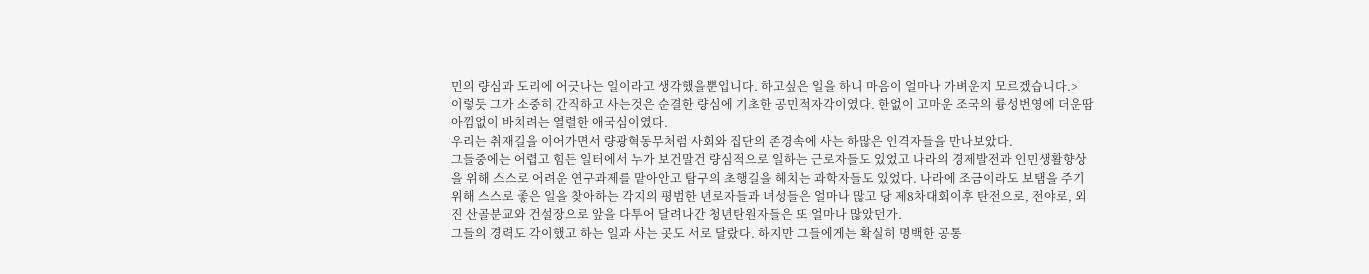민의 량심과 도리에 어긋나는 일이라고 생각했을뿐입니다. 하고싶은 일을 하니 마음이 얼마나 가벼운지 모르겠습니다.>
이렇듯 그가 소중히 간직하고 사는것은 순결한 량심에 기초한 공민적자각이였다. 한없이 고마운 조국의 륭성번영에 더운땀 아낌없이 바치려는 열렬한 애국심이였다.
우리는 취재길을 이어가면서 량광혁동무처럼 사회와 집단의 존경속에 사는 하많은 인격자들을 만나보았다.
그들중에는 어렵고 힘든 일터에서 누가 보건말건 량심적으로 일하는 근로자들도 있었고 나라의 경제발전과 인민생활향상을 위해 스스로 어려운 연구과제를 맡아안고 탐구의 초행길을 헤치는 과학자들도 있었다. 나라에 조금이라도 보탬을 주기 위해 스스로 좋은 일을 찾아하는 각지의 평범한 년로자들과 녀성들은 얼마나 많고 당 제8차대회이후 탄전으로, 전야로, 외진 산골분교와 건설장으로 앞을 다투어 달려나간 청년탄원자들은 또 얼마나 많았던가.
그들의 경력도 각이했고 하는 일과 사는 곳도 서로 달랐다. 하지만 그들에게는 확실히 명백한 공통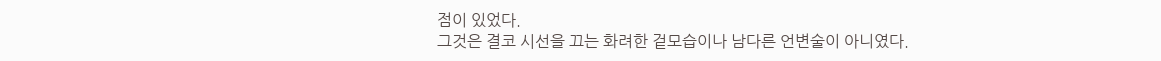점이 있었다.
그것은 결코 시선을 끄는 화려한 겉모습이나 남다른 언변술이 아니였다.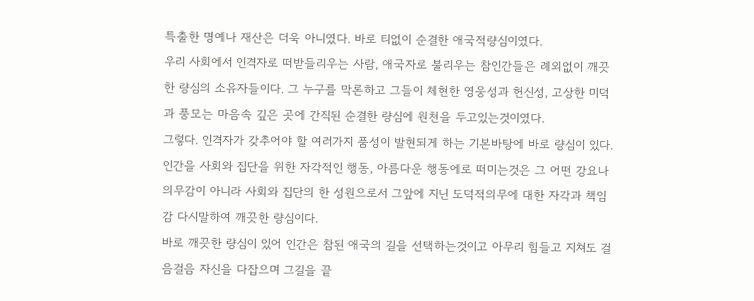특출한 명예나 재산은 더욱 아니였다. 바로 티없이 순결한 애국적량심이였다.
우리 사회에서 인격자로 떠받들리우는 사람, 애국자로 불리우는 참인간들은 례외없이 깨끗한 량심의 소유자들이다. 그 누구를 막론하고 그들이 체현한 영웅성과 헌신성, 고상한 미덕과 풍모는 마음속 깊은 곳에 간직된 순결한 량심에 원천을 두고있는것이였다.
그렇다. 인격자가 갖추어야 할 여러가지 품성이 발현되게 하는 기본바탕에 바로 량심이 있다. 인간을 사회와 집단을 위한 자각적인 행동, 아름다운 행동에로 떠미는것은 그 어떤 강요나 의무감이 아니라 사회와 집단의 한 성원으로서 그앞에 지닌 도덕적의무에 대한 자각과 책임감 다시말하여 깨끗한 량심이다.
바로 깨끗한 량심이 있어 인간은 참된 애국의 길을 선택하는것이고 아무리 힘들고 지쳐도 걸음걸음 자신을 다잡으며 그길을 끝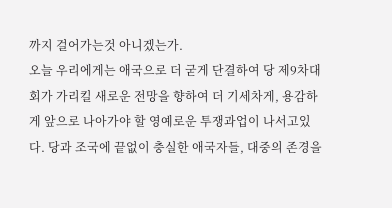까지 걸어가는것 아니겠는가.
오늘 우리에게는 애국으로 더 굳게 단결하여 당 제9차대회가 가리킬 새로운 전망을 향하여 더 기세차게, 용감하게 앞으로 나아가야 할 영예로운 투쟁과업이 나서고있다. 당과 조국에 끝없이 충실한 애국자들, 대중의 존경을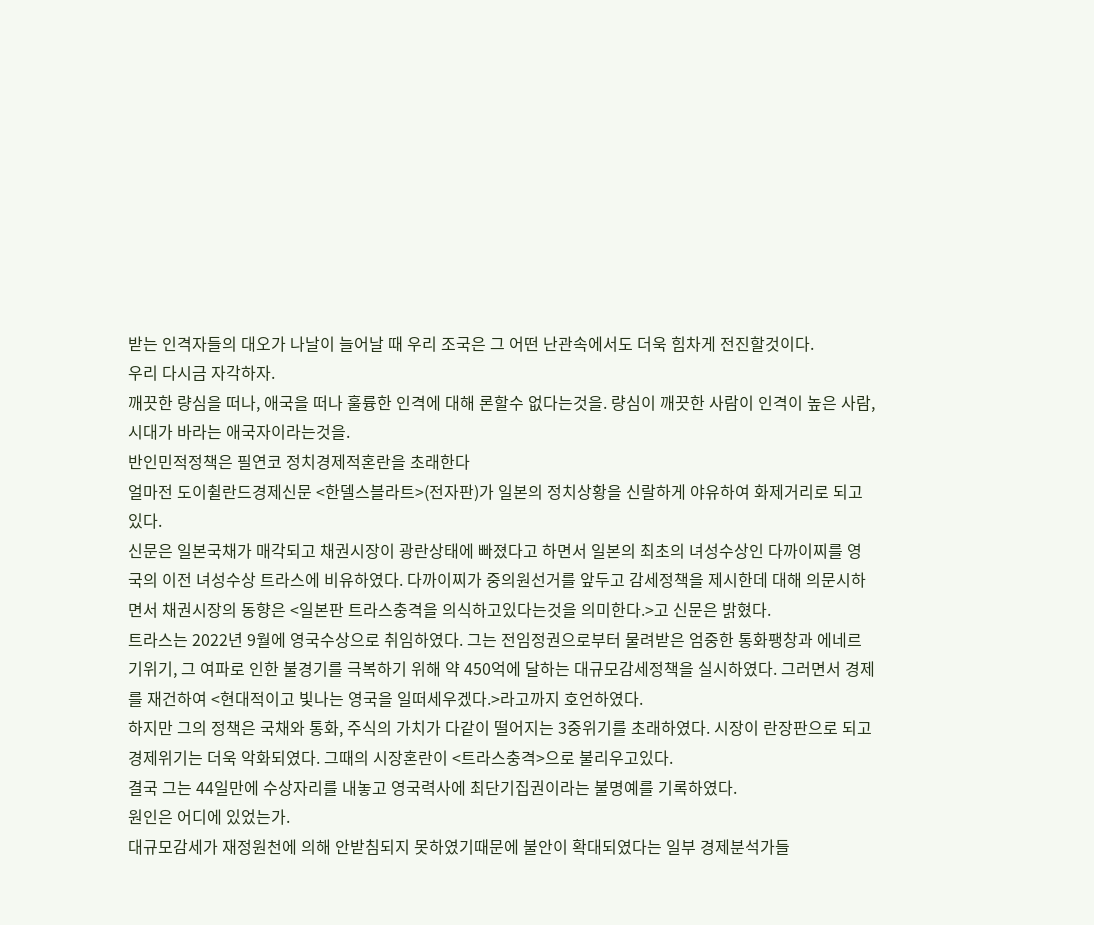받는 인격자들의 대오가 나날이 늘어날 때 우리 조국은 그 어떤 난관속에서도 더욱 힘차게 전진할것이다.
우리 다시금 자각하자.
깨끗한 량심을 떠나, 애국을 떠나 훌륭한 인격에 대해 론할수 없다는것을. 량심이 깨끗한 사람이 인격이 높은 사람, 시대가 바라는 애국자이라는것을.
반인민적정책은 필연코 정치경제적혼란을 초래한다
얼마전 도이췰란드경제신문 <한델스블라트>(전자판)가 일본의 정치상황을 신랄하게 야유하여 화제거리로 되고있다.
신문은 일본국채가 매각되고 채권시장이 광란상태에 빠졌다고 하면서 일본의 최초의 녀성수상인 다까이찌를 영국의 이전 녀성수상 트라스에 비유하였다. 다까이찌가 중의원선거를 앞두고 감세정책을 제시한데 대해 의문시하면서 채권시장의 동향은 <일본판 트라스충격을 의식하고있다는것을 의미한다.>고 신문은 밝혔다.
트라스는 2022년 9월에 영국수상으로 취임하였다. 그는 전임정권으로부터 물려받은 엄중한 통화팽창과 에네르기위기, 그 여파로 인한 불경기를 극복하기 위해 약 450억에 달하는 대규모감세정책을 실시하였다. 그러면서 경제를 재건하여 <현대적이고 빛나는 영국을 일떠세우겠다.>라고까지 호언하였다.
하지만 그의 정책은 국채와 통화, 주식의 가치가 다같이 떨어지는 3중위기를 초래하였다. 시장이 란장판으로 되고 경제위기는 더욱 악화되였다. 그때의 시장혼란이 <트라스충격>으로 불리우고있다.
결국 그는 44일만에 수상자리를 내놓고 영국력사에 최단기집권이라는 불명예를 기록하였다.
원인은 어디에 있었는가.
대규모감세가 재정원천에 의해 안받침되지 못하였기때문에 불안이 확대되였다는 일부 경제분석가들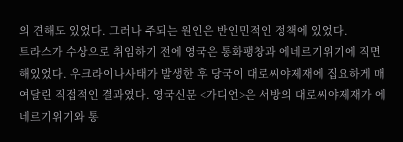의 견해도 있었다. 그러나 주되는 원인은 반인민적인 정책에 있었다.
트라스가 수상으로 취임하기 전에 영국은 통화팽창과 에네르기위기에 직면해있었다. 우크라이나사태가 발생한 후 당국이 대로씨야제재에 집요하게 매여달린 직접적인 결과였다. 영국신문 <가디언>은 서방의 대로씨야제재가 에네르기위기와 통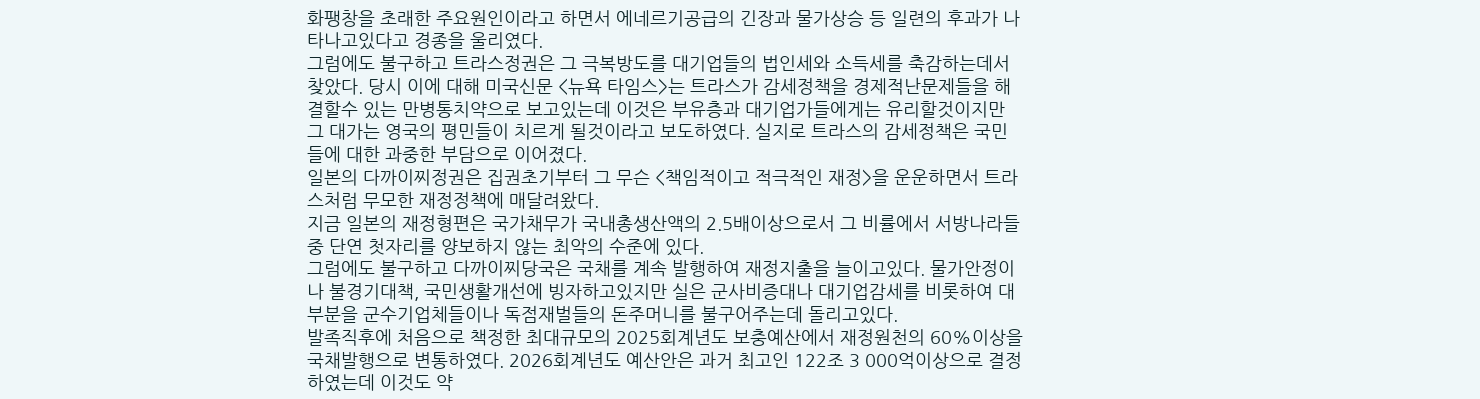화팽창을 초래한 주요원인이라고 하면서 에네르기공급의 긴장과 물가상승 등 일련의 후과가 나타나고있다고 경종을 울리였다.
그럼에도 불구하고 트라스정권은 그 극복방도를 대기업들의 법인세와 소득세를 축감하는데서 찾았다. 당시 이에 대해 미국신문 <뉴욕 타임스>는 트라스가 감세정책을 경제적난문제들을 해결할수 있는 만병통치약으로 보고있는데 이것은 부유층과 대기업가들에게는 유리할것이지만 그 대가는 영국의 평민들이 치르게 될것이라고 보도하였다. 실지로 트라스의 감세정책은 국민들에 대한 과중한 부담으로 이어졌다.
일본의 다까이찌정권은 집권초기부터 그 무슨 <책임적이고 적극적인 재정>을 운운하면서 트라스처럼 무모한 재정정책에 매달려왔다.
지금 일본의 재정형편은 국가채무가 국내총생산액의 2.5배이상으로서 그 비률에서 서방나라들중 단연 첫자리를 양보하지 않는 최악의 수준에 있다.
그럼에도 불구하고 다까이찌당국은 국채를 계속 발행하여 재정지출을 늘이고있다. 물가안정이나 불경기대책, 국민생활개선에 빙자하고있지만 실은 군사비증대나 대기업감세를 비롯하여 대부분을 군수기업체들이나 독점재벌들의 돈주머니를 불구어주는데 돌리고있다.
발족직후에 처음으로 책정한 최대규모의 2025회계년도 보충예산에서 재정원천의 60%이상을 국채발행으로 변통하였다. 2026회계년도 예산안은 과거 최고인 122조 3 000억이상으로 결정하였는데 이것도 약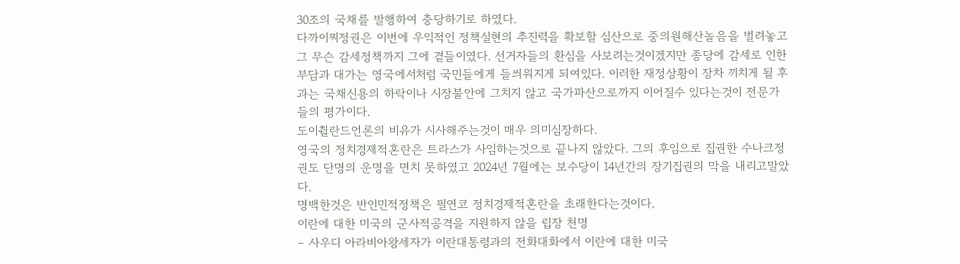30조의 국채를 발행하여 충당하기로 하였다.
다까이찌정권은 이번에 우익적인 정책실현의 추진력을 확보할 심산으로 중의원해산놀음을 벌려놓고 그 무슨 감세정책까지 그에 곁들이였다. 선거자들의 환심을 사보려는것이겠지만 종당에 감세로 인한 부담과 대가는 영국에서처럼 국민들에게 들씌워지게 되여있다. 이러한 재정상황이 장차 끼치게 될 후과는 국채신용의 하락이나 시장불안에 그치지 않고 국가파산으로까지 이어질수 있다는것이 전문가들의 평가이다.
도이췰란드언론의 비유가 시사해주는것이 매우 의미심장하다.
영국의 정치경제적혼란은 트라스가 사임하는것으로 끝나지 않았다. 그의 후임으로 집권한 수나크정권도 단명의 운명을 면치 못하였고 2024년 7월에는 보수당이 14년간의 장기집권의 막을 내리고말았다.
명백한것은 반인민적정책은 필연코 정치경제적혼란을 초래한다는것이다.
이란에 대한 미국의 군사적공격을 지원하지 않을 립장 천명
– 사우디 아라비아왕세자가 이란대통령과의 전화대화에서 이란에 대한 미국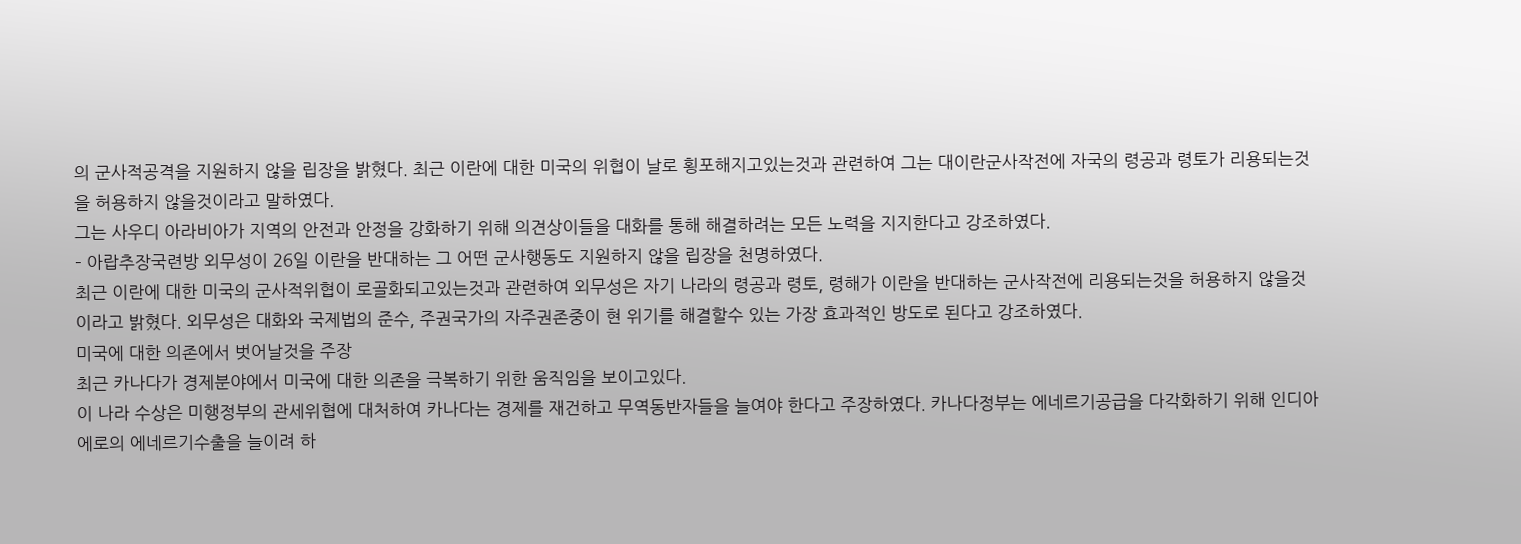의 군사적공격을 지원하지 않을 립장을 밝혔다. 최근 이란에 대한 미국의 위협이 날로 횡포해지고있는것과 관련하여 그는 대이란군사작전에 자국의 령공과 령토가 리용되는것을 허용하지 않을것이라고 말하였다.
그는 사우디 아라비아가 지역의 안전과 안정을 강화하기 위해 의견상이들을 대화를 통해 해결하려는 모든 노력을 지지한다고 강조하였다.
– 아랍추장국련방 외무성이 26일 이란을 반대하는 그 어떤 군사행동도 지원하지 않을 립장을 천명하였다.
최근 이란에 대한 미국의 군사적위협이 로골화되고있는것과 관련하여 외무성은 자기 나라의 령공과 령토, 령해가 이란을 반대하는 군사작전에 리용되는것을 허용하지 않을것이라고 밝혔다. 외무성은 대화와 국제법의 준수, 주권국가의 자주권존중이 현 위기를 해결할수 있는 가장 효과적인 방도로 된다고 강조하였다.
미국에 대한 의존에서 벗어날것을 주장
최근 카나다가 경제분야에서 미국에 대한 의존을 극복하기 위한 움직임을 보이고있다.
이 나라 수상은 미행정부의 관세위협에 대처하여 카나다는 경제를 재건하고 무역동반자들을 늘여야 한다고 주장하였다. 카나다정부는 에네르기공급을 다각화하기 위해 인디아에로의 에네르기수출을 늘이려 하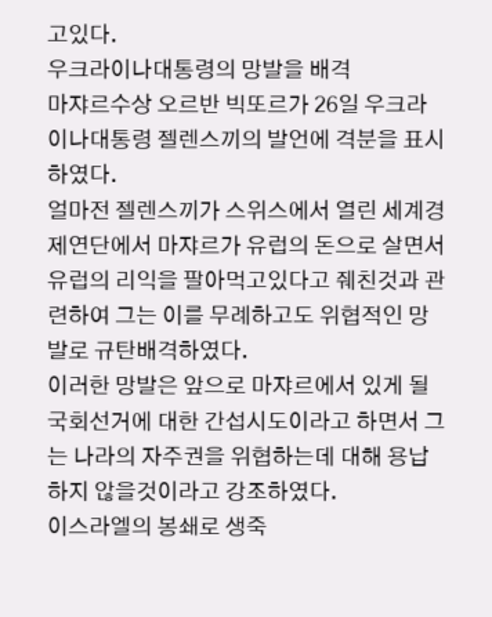고있다.
우크라이나대통령의 망발을 배격
마쟈르수상 오르반 빅또르가 26일 우크라이나대통령 젤렌스끼의 발언에 격분을 표시하였다.
얼마전 젤렌스끼가 스위스에서 열린 세계경제연단에서 마쟈르가 유럽의 돈으로 살면서 유럽의 리익을 팔아먹고있다고 줴친것과 관련하여 그는 이를 무례하고도 위협적인 망발로 규탄배격하였다.
이러한 망발은 앞으로 마쟈르에서 있게 될 국회선거에 대한 간섭시도이라고 하면서 그는 나라의 자주권을 위협하는데 대해 용납하지 않을것이라고 강조하였다.
이스라엘의 봉쇄로 생죽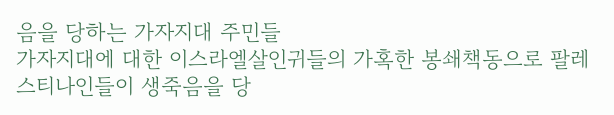음을 당하는 가자지대 주민들
가자지대에 대한 이스라엘살인귀들의 가혹한 봉쇄책동으로 팔레스티나인들이 생죽음을 당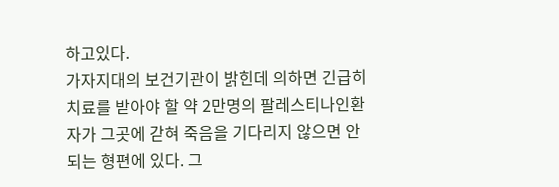하고있다.
가자지대의 보건기관이 밝힌데 의하면 긴급히 치료를 받아야 할 약 2만명의 팔레스티나인환자가 그곳에 갇혀 죽음을 기다리지 않으면 안되는 형편에 있다. 그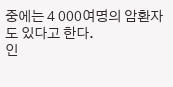중에는 4 000여명의 암환자도 있다고 한다.
인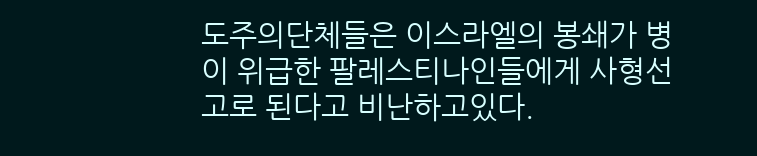도주의단체들은 이스라엘의 봉쇄가 병이 위급한 팔레스티나인들에게 사형선고로 된다고 비난하고있다.